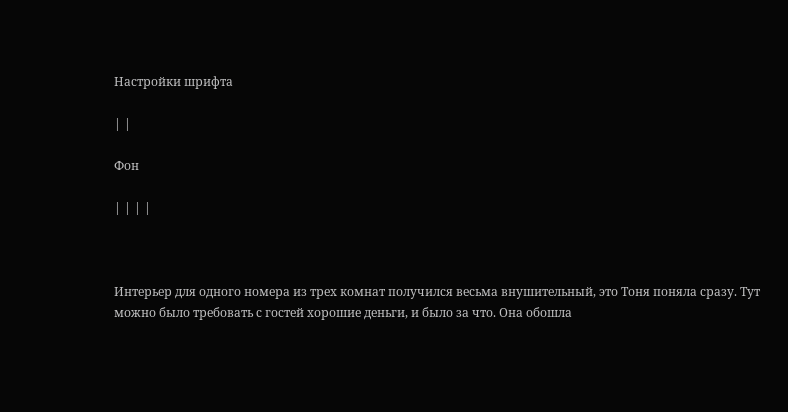Настройки шрифта

| |

Фон

| | | |



Интерьер для одного номера из трех комнат получился весьма внушительный, это Тоня поняла сразу. Тут можно было требовать с гостей хорошие деньги, и было за что. Она обошла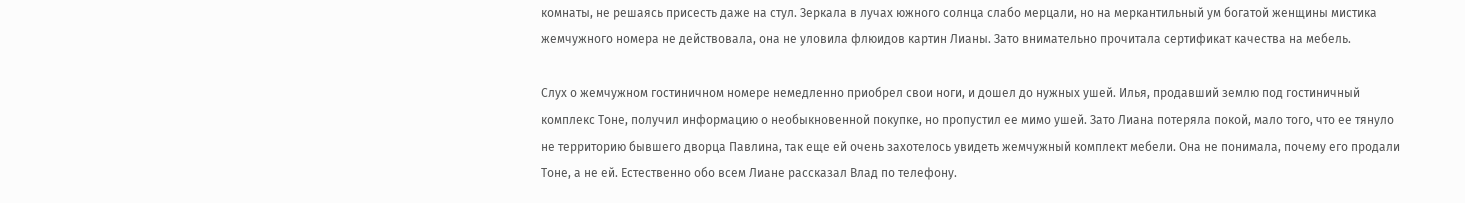комнаты, не решаясь присесть даже на стул. Зеркала в лучах южного солнца слабо мерцали, но на меркантильный ум богатой женщины мистика жемчужного номера не действовала, она не уловила флюидов картин Лианы. Зато внимательно прочитала сертификат качества на мебель.

Слух о жемчужном гостиничном номере немедленно приобрел свои ноги, и дошел до нужных ушей. Илья, продавший землю под гостиничный комплекс Тоне, получил информацию о необыкновенной покупке, но пропустил ее мимо ушей. Зато Лиана потеряла покой, мало того, что ее тянуло не территорию бывшего дворца Павлина, так еще ей очень захотелось увидеть жемчужный комплект мебели. Она не понимала, почему его продали Тоне, а не ей. Естественно обо всем Лиане рассказал Влад по телефону.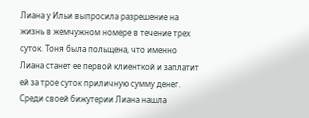Лиана у Ильи выпросила разрешение на жизнь в жемчужном номере в течение трех суток. Тоня была польщена, что именно Лиана станет ее первой клиенткой и заплатит ей за трое суток приличную сумму денег. Среди своей бижутерии Лиана нашла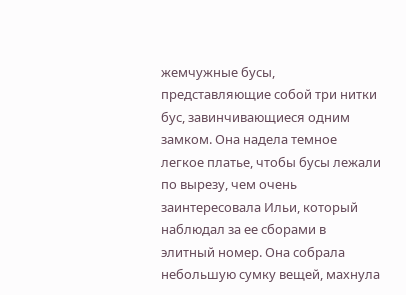жемчужные бусы, представляющие собой три нитки бус, завинчивающиеся одним замком. Она надела темное легкое платье, чтобы бусы лежали по вырезу, чем очень заинтересовала Ильи, который наблюдал за ее сборами в элитный номер. Она собрала небольшую сумку вещей, махнула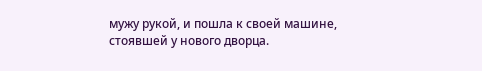мужу рукой, и пошла к своей машине, стоявшей у нового дворца.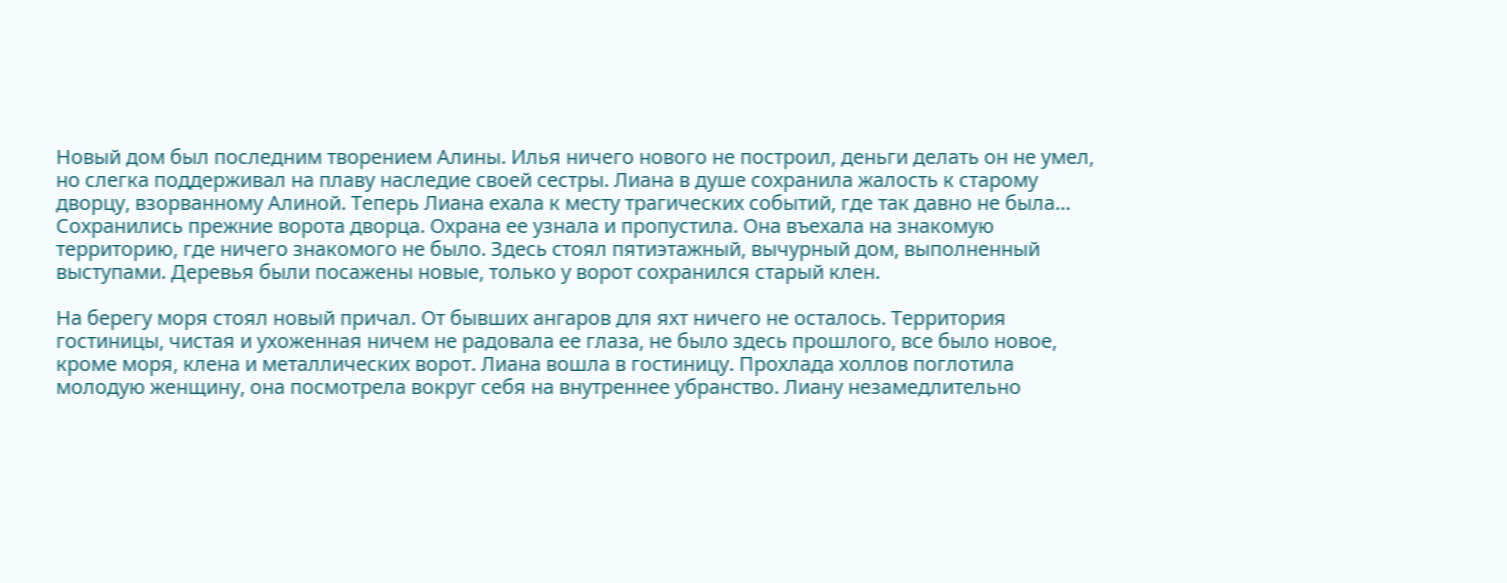Новый дом был последним творением Алины. Илья ничего нового не построил, деньги делать он не умел, но слегка поддерживал на плаву наследие своей сестры. Лиана в душе сохранила жалость к старому дворцу, взорванному Алиной. Теперь Лиана ехала к месту трагических событий, где так давно не была… Сохранились прежние ворота дворца. Охрана ее узнала и пропустила. Она въехала на знакомую территорию, где ничего знакомого не было. Здесь стоял пятиэтажный, вычурный дом, выполненный выступами. Деревья были посажены новые, только у ворот сохранился старый клен.

На берегу моря стоял новый причал. От бывших ангаров для яхт ничего не осталось. Территория гостиницы, чистая и ухоженная ничем не радовала ее глаза, не было здесь прошлого, все было новое, кроме моря, клена и металлических ворот. Лиана вошла в гостиницу. Прохлада холлов поглотила молодую женщину, она посмотрела вокруг себя на внутреннее убранство. Лиану незамедлительно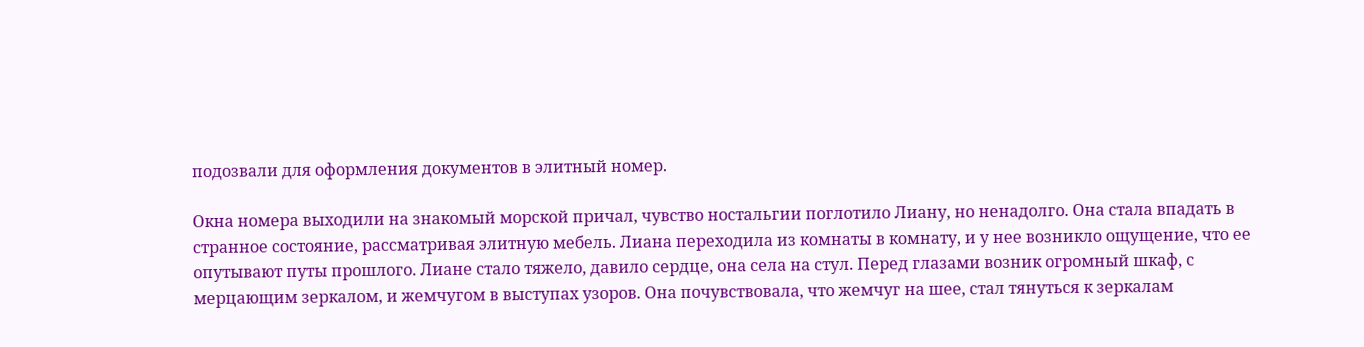подозвали для оформления документов в элитный номер.

Окна номера выходили на знакомый морской причал, чувство ностальгии поглотило Лиану, но ненадолго. Она стала впадать в странное состояние, рассматривая элитную мебель. Лиана переходила из комнаты в комнату, и у нее возникло ощущение, что ее опутывают путы прошлого. Лиане стало тяжело, давило сердце, она села на стул. Перед глазами возник огромный шкаф, с мерцающим зеркалом, и жемчугом в выступах узоров. Она почувствовала, что жемчуг на шее, стал тянуться к зеркалам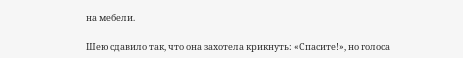на мебели.

Шею сдавило так, что она захотела крикнуть: «Спасите!», но голоса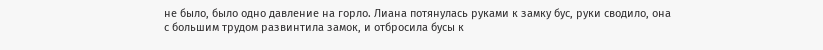не было, было одно давление на горло. Лиана потянулась руками к замку бус, руки сводило, она с большим трудом развинтила замок, и отбросила бусы к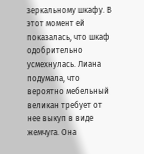зеркальному шкафу. В этот момент ей показалась, что шкаф одобрительно усмехнулась. Лиана подумала, что вероятно мебельный великан требует от нее выкуп в виде жемчуга. Она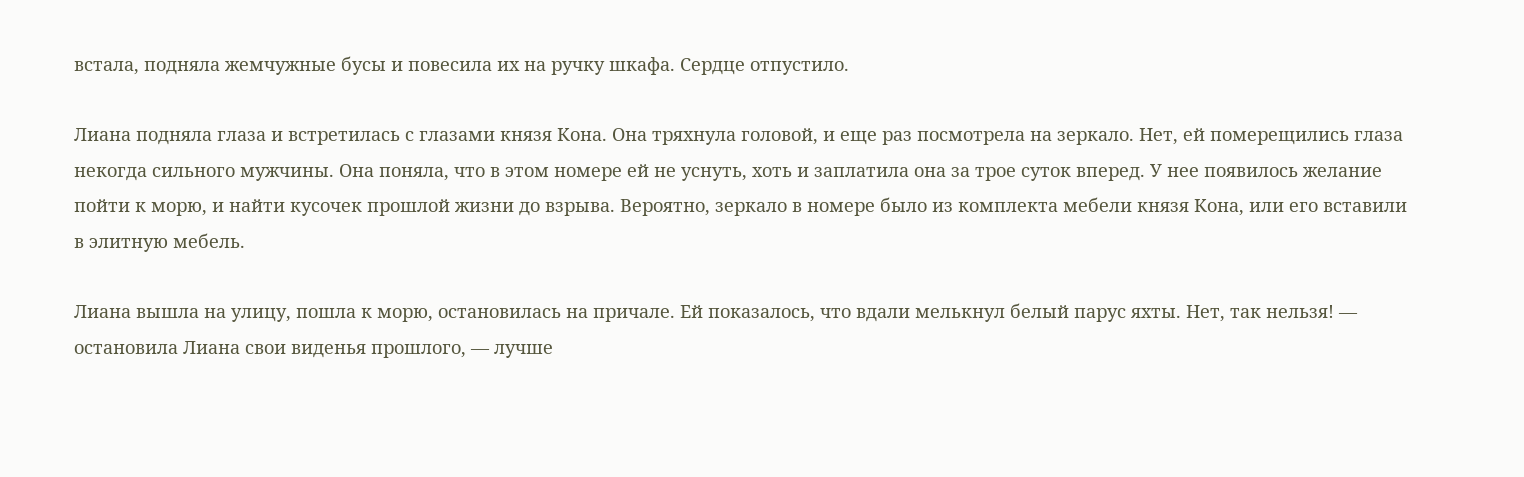встала, подняла жемчужные бусы и повесила их на ручку шкафа. Сердце отпустило.

Лиана подняла глаза и встретилась с глазами князя Кона. Она тряхнула головой, и еще раз посмотрела на зеркало. Нет, ей померещились глаза некогда сильного мужчины. Она поняла, что в этом номере ей не уснуть, хоть и заплатила она за трое суток вперед. У нее появилось желание пойти к морю, и найти кусочек прошлой жизни до взрыва. Вероятно, зеркало в номере было из комплекта мебели князя Кона, или его вставили в элитную мебель.

Лиана вышла на улицу, пошла к морю, остановилась на причале. Ей показалось, что вдали мелькнул белый парус яхты. Нет, так нельзя! — остановила Лиана свои виденья прошлого, — лучше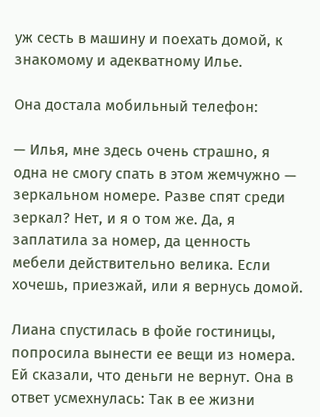уж сесть в машину и поехать домой, к знакомому и адекватному Илье.

Она достала мобильный телефон:

— Илья, мне здесь очень страшно, я одна не смогу спать в этом жемчужно — зеркальном номере. Разве спят среди зеркал? Нет, и я о том же. Да, я заплатила за номер, да ценность мебели действительно велика. Если хочешь, приезжай, или я вернусь домой.

Лиана спустилась в фойе гостиницы, попросила вынести ее вещи из номера. Ей сказали, что деньги не вернут. Она в ответ усмехнулась: Так в ее жизни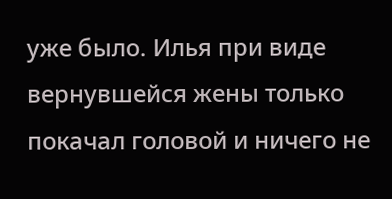уже было. Илья при виде вернувшейся жены только покачал головой и ничего не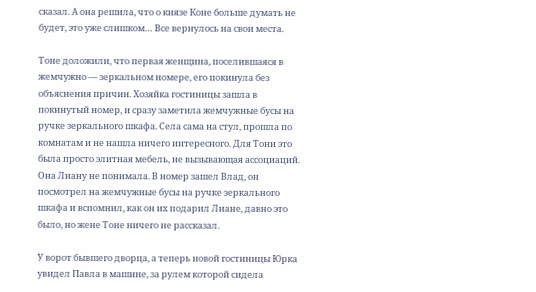сказал. А она решила, что о князе Коне больше думать не будет, это уже слишком… Все вернулось на свои места.

Тоне доложили, что первая женщина, поселившаяся в жемчужно — зеркальном номере, его покинула без объяснения причин. Хозяйка гостиницы зашла в покинутый номер, и сразу заметила жемчужные бусы на ручке зеркального шкафа. Села сама на стул, прошла по комнатам и не нашла ничего интересного. Для Тони это была просто элитная мебель, не вызывающая ассоциаций. Она Лиану не понимала. В номер зашел Влад, он посмотрел на жемчужные бусы на ручке зеркального шкафа и вспомнил, как он их подарил Лиане, давно это было, но жене Тоне ничего не рассказал.

У ворот бывшего дворца, а теперь новой гостиницы Юрка увидел Павла в машине, за рулем которой сидела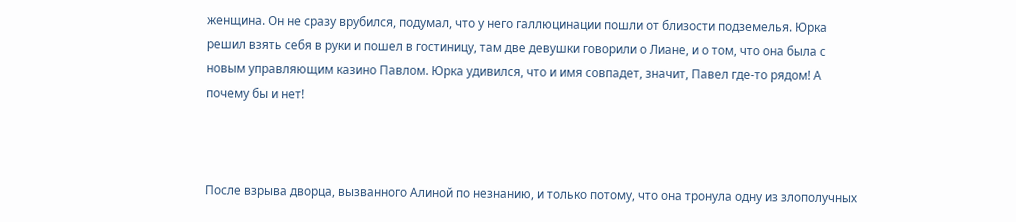женщина. Он не сразу врубился, подумал, что у него галлюцинации пошли от близости подземелья. Юрка решил взять себя в руки и пошел в гостиницу, там две девушки говорили о Лиане, и о том, что она была с новым управляющим казино Павлом. Юрка удивился, что и имя совпадет, значит, Павел где-то рядом! А почему бы и нет!



После взрыва дворца, вызванного Алиной по незнанию, и только потому, что она тронула одну из злополучных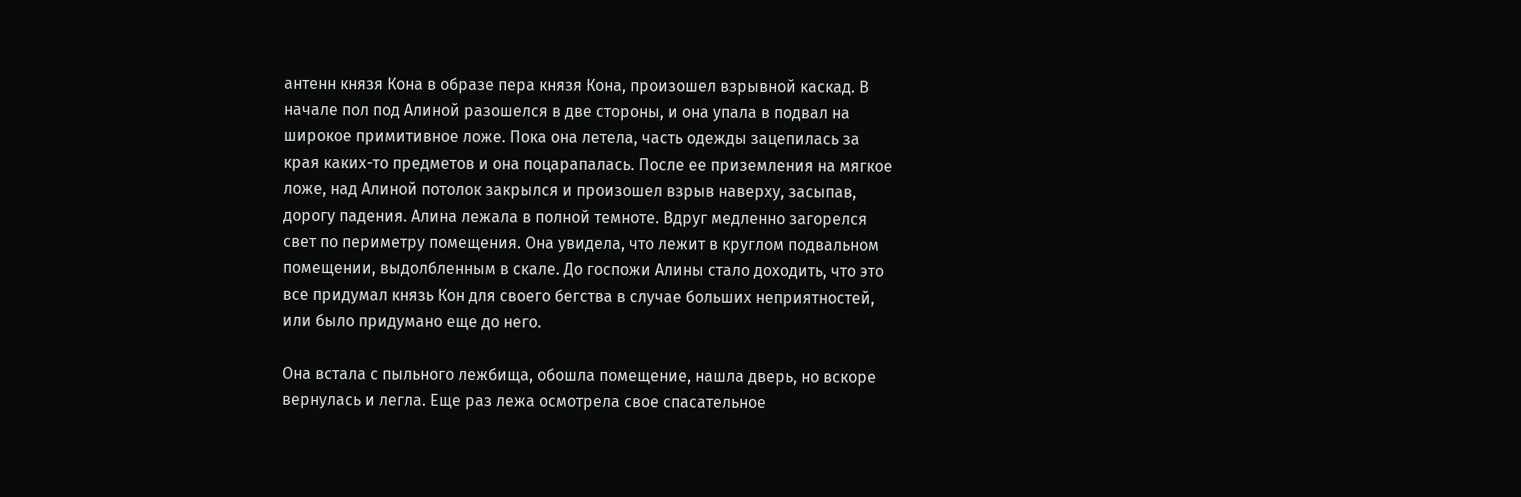антенн князя Кона в образе пера князя Кона, произошел взрывной каскад. В начале пол под Алиной разошелся в две стороны, и она упала в подвал на широкое примитивное ложе. Пока она летела, часть одежды зацепилась за края каких-то предметов и она поцарапалась. После ее приземления на мягкое ложе, над Алиной потолок закрылся и произошел взрыв наверху, засыпав, дорогу падения. Алина лежала в полной темноте. Вдруг медленно загорелся свет по периметру помещения. Она увидела, что лежит в круглом подвальном помещении, выдолбленным в скале. До госпожи Алины стало доходить, что это все придумал князь Кон для своего бегства в случае больших неприятностей, или было придумано еще до него.

Она встала с пыльного лежбища, обошла помещение, нашла дверь, но вскоре вернулась и легла. Еще раз лежа осмотрела свое спасательное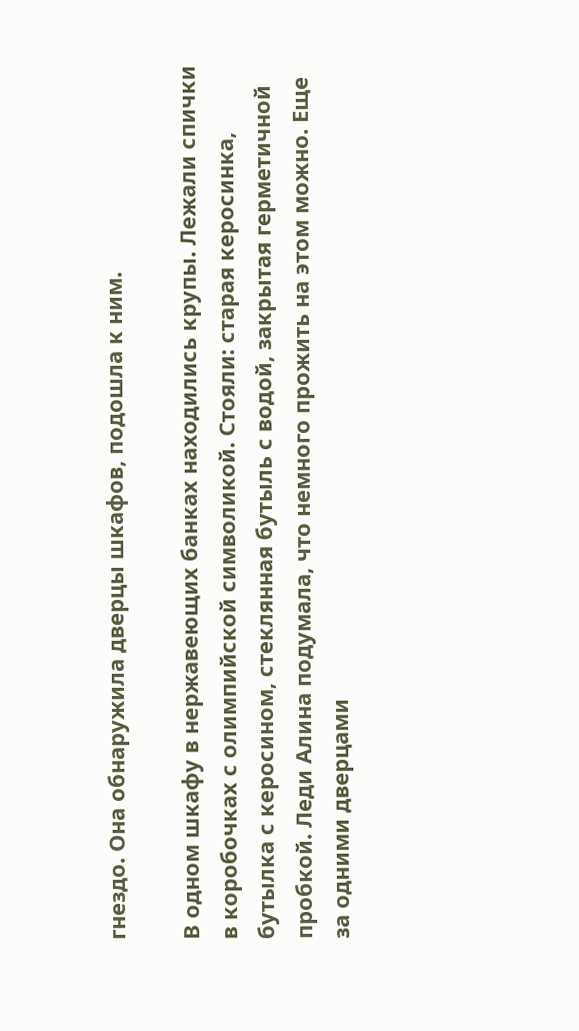гнездо. Она обнаружила дверцы шкафов, подошла к ним.

В одном шкафу в нержавеющих банках находились крупы. Лежали спички в коробочках с олимпийской символикой. Стояли: старая керосинка, бутылка с керосином, стеклянная бутыль с водой, закрытая герметичной пробкой. Леди Алина подумала, что немного прожить на этом можно. Еще за одними дверцами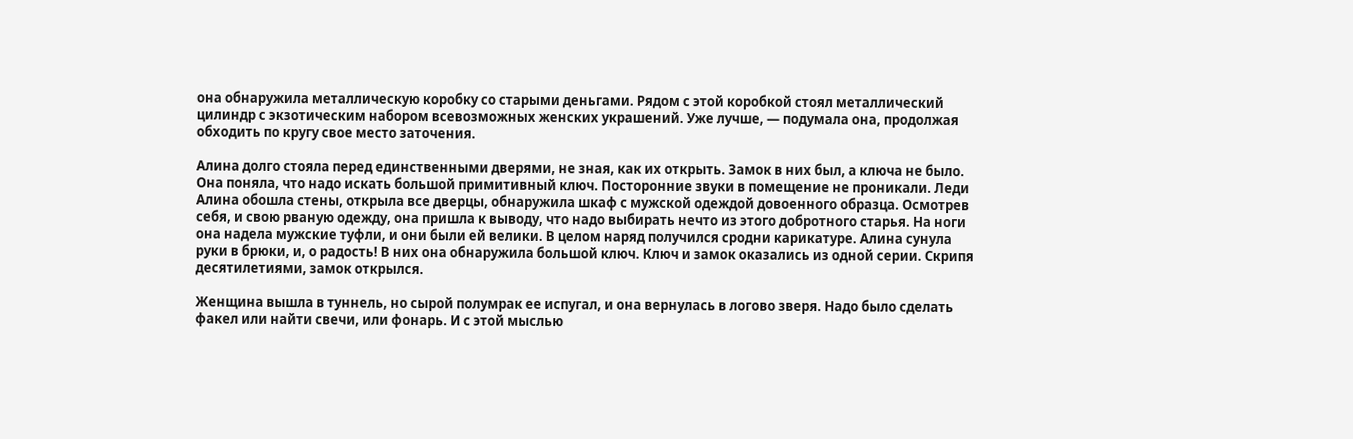она обнаружила металлическую коробку со старыми деньгами. Рядом с этой коробкой стоял металлический цилиндр с экзотическим набором всевозможных женских украшений. Уже лучше, — подумала она, продолжая обходить по кругу свое место заточения.

Алина долго стояла перед единственными дверями, не зная, как их открыть. Замок в них был, а ключа не было. Она поняла, что надо искать большой примитивный ключ. Посторонние звуки в помещение не проникали. Леди Алина обошла стены, открыла все дверцы, обнаружила шкаф с мужской одеждой довоенного образца. Осмотрев себя, и свою рваную одежду, она пришла к выводу, что надо выбирать нечто из этого добротного старья. На ноги она надела мужские туфли, и они были ей велики. В целом наряд получился сродни карикатуре. Алина сунула руки в брюки, и, о радость! В них она обнаружила большой ключ. Ключ и замок оказались из одной серии. Скрипя десятилетиями, замок открылся.

Женщина вышла в туннель, но сырой полумрак ее испугал, и она вернулась в логово зверя. Надо было сделать факел или найти свечи, или фонарь. И с этой мыслью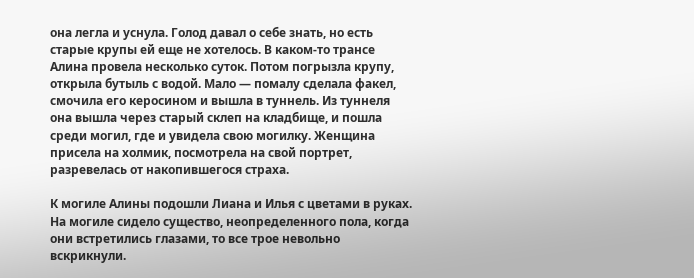она легла и уснула. Голод давал о себе знать, но есть старые крупы ей еще не хотелось. В каком-то трансе Алина провела несколько суток. Потом погрызла крупу, открыла бутыль с водой. Мало — помалу сделала факел, смочила его керосином и вышла в туннель. Из туннеля она вышла через старый склеп на кладбище, и пошла среди могил, где и увидела свою могилку. Женщина присела на холмик, посмотрела на свой портрет, разревелась от накопившегося страха.

К могиле Алины подошли Лиана и Илья с цветами в руках. На могиле сидело существо, неопределенного пола, когда они встретились глазами, то все трое невольно вскрикнули.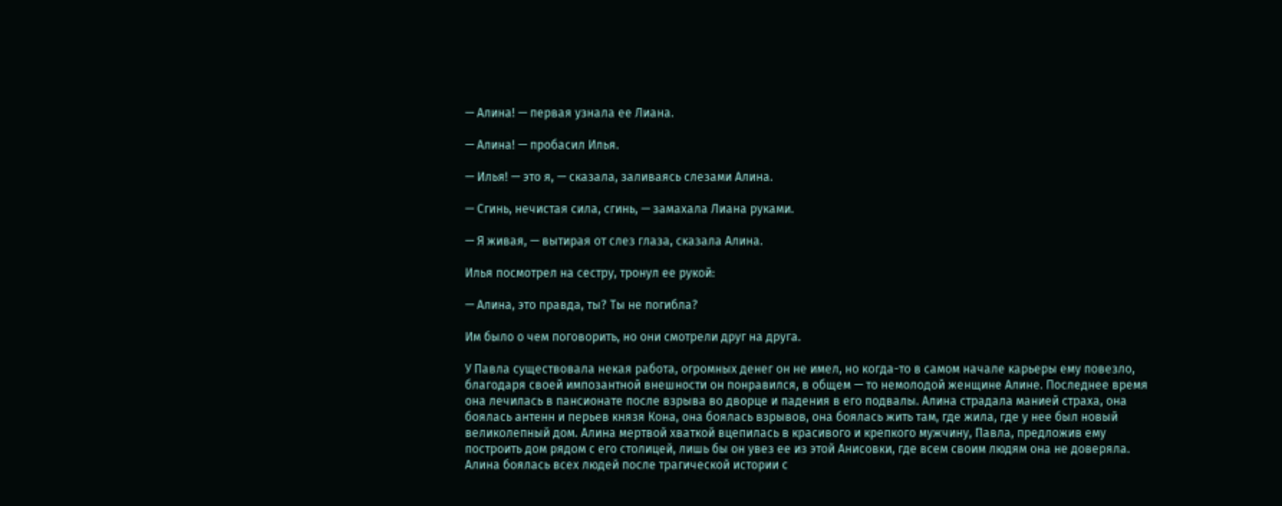— Алина! — первая узнала ее Лиана.

— Алина! — пробасил Илья.

— Илья! — это я, — сказала, заливаясь слезами Алина.

— Сгинь, нечистая сила, сгинь, — замахала Лиана руками.

— Я живая, — вытирая от слез глаза, сказала Алина.

Илья посмотрел на сестру, тронул ее рукой:

— Алина, это правда, ты? Ты не погибла?

Им было о чем поговорить, но они смотрели друг на друга.

У Павла существовала некая работа, огромных денег он не имел, но когда-то в самом начале карьеры ему повезло, благодаря своей импозантной внешности он понравился, в общем — то немолодой женщине Алине. Последнее время она лечилась в пансионате после взрыва во дворце и падения в его подвалы. Алина страдала манией страха, она боялась антенн и перьев князя Кона, она боялась взрывов, она боялась жить там, где жила, где у нее был новый великолепный дом. Алина мертвой хваткой вцепилась в красивого и крепкого мужчину, Павла, предложив ему построить дом рядом с его столицей, лишь бы он увез ее из этой Анисовки, где всем своим людям она не доверяла. Алина боялась всех людей после трагической истории с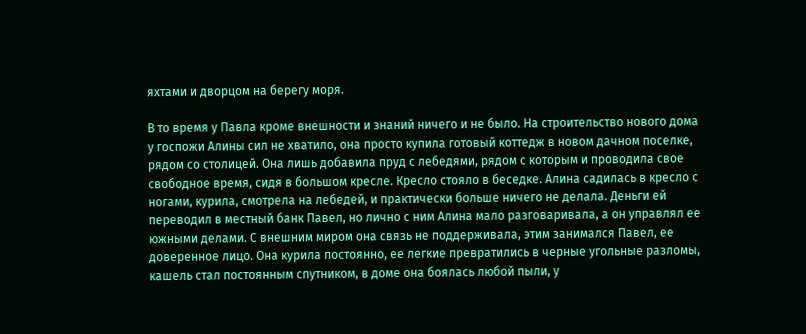яхтами и дворцом на берегу моря.

В то время у Павла кроме внешности и знаний ничего и не было. На строительство нового дома у госпожи Алины сил не хватило, она просто купила готовый коттедж в новом дачном поселке, рядом со столицей. Она лишь добавила пруд с лебедями, рядом с которым и проводила свое свободное время, сидя в большом кресле. Кресло стояло в беседке. Алина садилась в кресло с ногами, курила, смотрела на лебедей, и практически больше ничего не делала. Деньги ей переводил в местный банк Павел, но лично с ним Алина мало разговаривала, а он управлял ее южными делами. С внешним миром она связь не поддерживала, этим занимался Павел, ее доверенное лицо. Она курила постоянно, ее легкие превратились в черные угольные разломы, кашель стал постоянным спутником, в доме она боялась любой пыли, у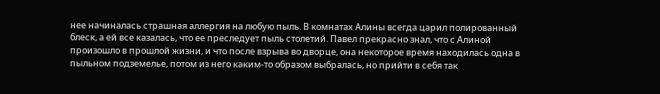нее начиналась страшная аллергия на любую пыль. В комнатах Алины всегда царил полированный блеск, а ей все казалась, что ее преследует пыль столетий. Павел прекрасно знал, что с Алиной произошло в прошлой жизни, и что после взрыва во дворце, она некоторое время находилась одна в пыльном подземелье, потом из него каким-то образом выбралась, но прийти в себя так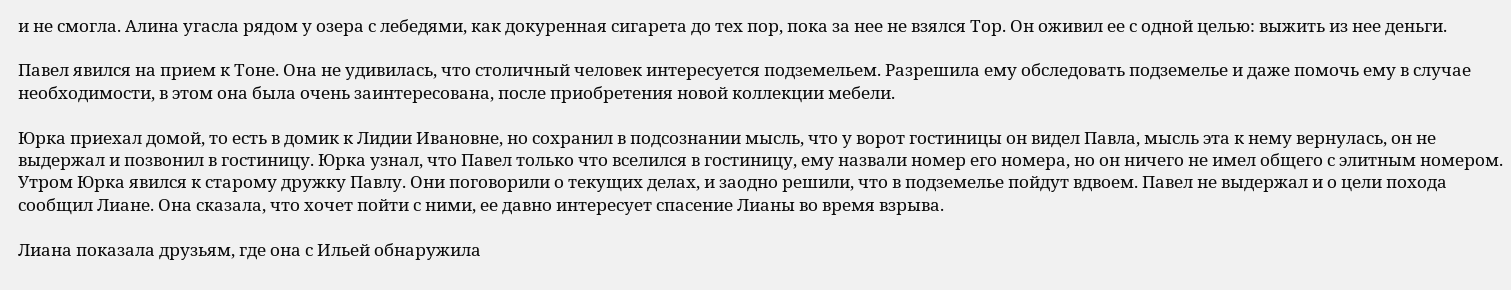и не смогла. Алина угасла рядом у озера с лебедями, как докуренная сигарета до тех пор, пока за нее не взялся Тор. Он оживил ее с одной целью: выжить из нее деньги.

Павел явился на прием к Тоне. Она не удивилась, что столичный человек интересуется подземельем. Разрешила ему обследовать подземелье и даже помочь ему в случае необходимости, в этом она была очень заинтересована, после приобретения новой коллекции мебели.

Юрка приехал домой, то есть в домик к Лидии Ивановне, но сохранил в подсознании мысль, что у ворот гостиницы он видел Павла, мысль эта к нему вернулась, он не выдержал и позвонил в гостиницу. Юрка узнал, что Павел только что вселился в гостиницу, ему назвали номер его номера, но он ничего не имел общего с элитным номером. Утром Юрка явился к старому дружку Павлу. Они поговорили о текущих делах, и заодно решили, что в подземелье пойдут вдвоем. Павел не выдержал и о цели похода сообщил Лиане. Она сказала, что хочет пойти с ними, ее давно интересует спасение Лианы во время взрыва.

Лиана показала друзьям, где она с Ильей обнаружила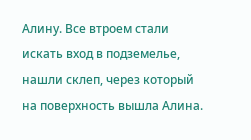Алину. Все втроем стали искать вход в подземелье, нашли склеп, через который на поверхность вышла Алина.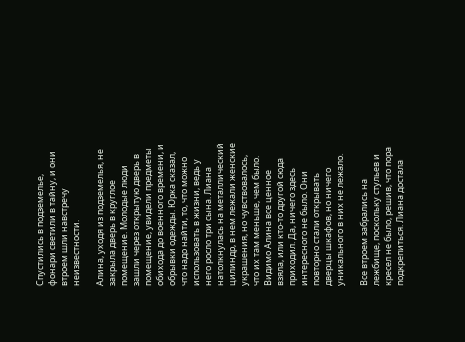Спустились в подземелье, фонари светили в тайну, и они втроем шли навстречу неизвестности.

Алина, уходя из подземелья, не закрыла дверь в круглое помещение. Молодые люди зашли через открытую дверь в помещение, увидели предметы обихода до военного времени, и обрывки одежды. Юрка сказал, что надо найти, то, что можно использовать в жизни, ведь у него росло три сына. Лиана натолкнулась на металлический цилиндр, в нем лежали женские украшения, но чувствовалось, что их там меньше, чем было. Видимо Алина все ценное взяла, или кто-то другой сюда приходил. Да, ничего здесь интересного не было. Они повторно стали открывать дверцы шкафов, но ничего уникального в них не лежало.

Все втроем забрались на лежбище, поскольку стульев и кресел не было, решив, что пора подкрепиться. Лиана достала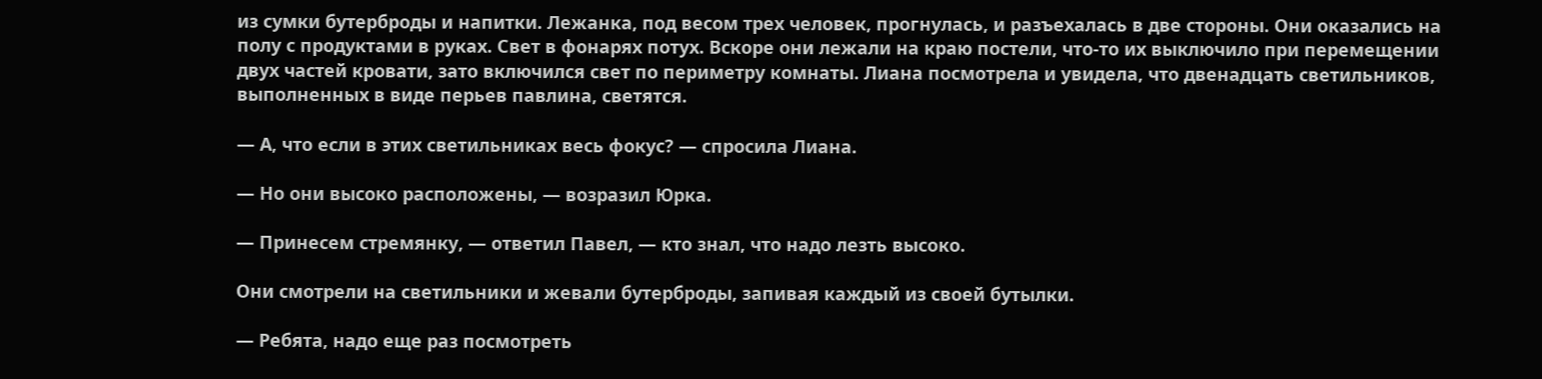из сумки бутерброды и напитки. Лежанка, под весом трех человек, прогнулась, и разъехалась в две стороны. Они оказались на полу с продуктами в руках. Свет в фонарях потух. Вскоре они лежали на краю постели, что-то их выключило при перемещении двух частей кровати, зато включился свет по периметру комнаты. Лиана посмотрела и увидела, что двенадцать светильников, выполненных в виде перьев павлина, светятся.

— А, что если в этих светильниках весь фокус? — спросила Лиана.

— Но они высоко расположены, — возразил Юрка.

— Принесем стремянку, — ответил Павел, — кто знал, что надо лезть высоко.

Они смотрели на светильники и жевали бутерброды, запивая каждый из своей бутылки.

— Ребята, надо еще раз посмотреть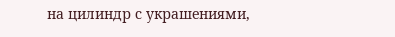на цилиндр с украшениями,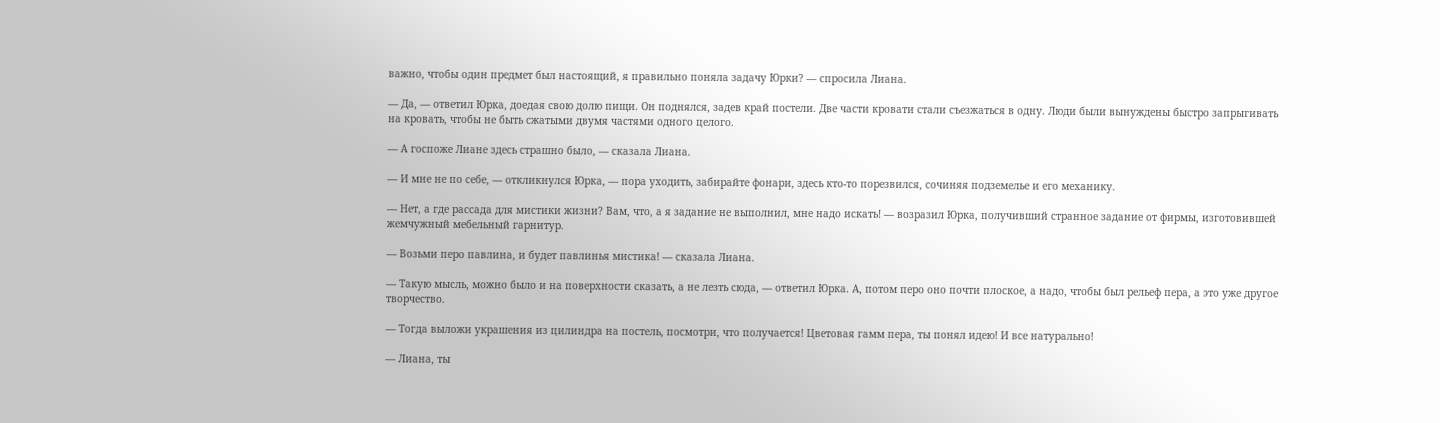важно, чтобы один предмет был настоящий, я правильно поняла задачу Юрки? — спросила Лиана.

— Да, — ответил Юрка, доедая свою долю пищи. Он поднялся, задев край постели. Две части кровати стали съезжаться в одну. Люди были вынуждены быстро запрыгивать на кровать, чтобы не быть сжатыми двумя частями одного целого.

— А госпоже Лиане здесь страшно было, — сказала Лиана.

— И мне не по себе, — откликнулся Юрка, — пора уходить, забирайте фонари, здесь кто-то порезвился, сочиняя подземелье и его механику.

— Нет, а где рассада для мистики жизни? Вам, что, а я задание не выполнил, мне надо искать! — возразил Юрка, получивший странное задание от фирмы, изготовившей жемчужный мебельный гарнитур.

— Возьми перо павлина, и будет павлинья мистика! — сказала Лиана.

— Такую мысль, можно было и на поверхности сказать, а не лезть сюда, — ответил Юрка. А, потом перо оно почти плоское, а надо, чтобы был рельеф пера, а это уже другое творчество.

— Тогда выложи украшения из цилиндра на постель, посмотри, что получается! Цветовая гамм пера, ты понял идею! И все натурально!

— Лиана, ты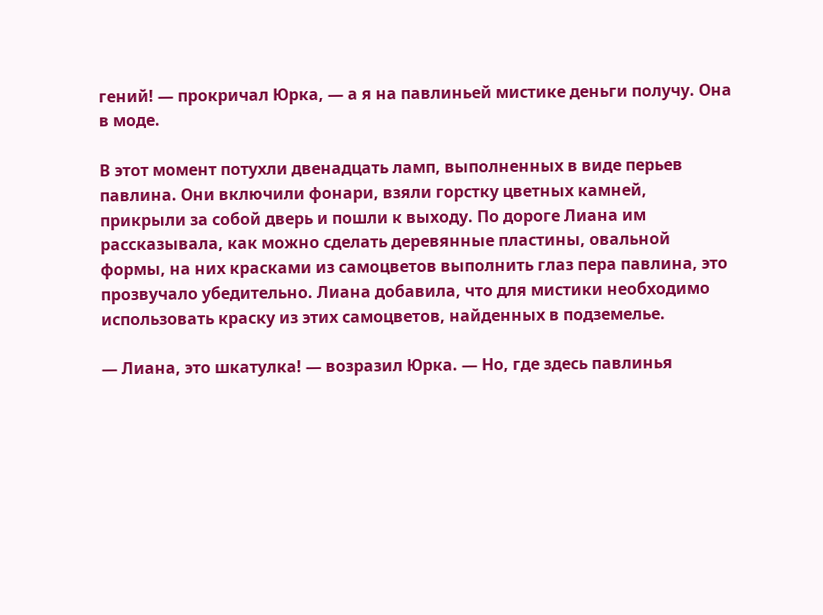гений! — прокричал Юрка, — а я на павлиньей мистике деньги получу. Она в моде.

В этот момент потухли двенадцать ламп, выполненных в виде перьев павлина. Они включили фонари, взяли горстку цветных камней, прикрыли за собой дверь и пошли к выходу. По дороге Лиана им рассказывала, как можно сделать деревянные пластины, овальной формы, на них красками из самоцветов выполнить глаз пера павлина, это прозвучало убедительно. Лиана добавила, что для мистики необходимо использовать краску из этих самоцветов, найденных в подземелье.

— Лиана, это шкатулка! — возразил Юрка. — Но, где здесь павлинья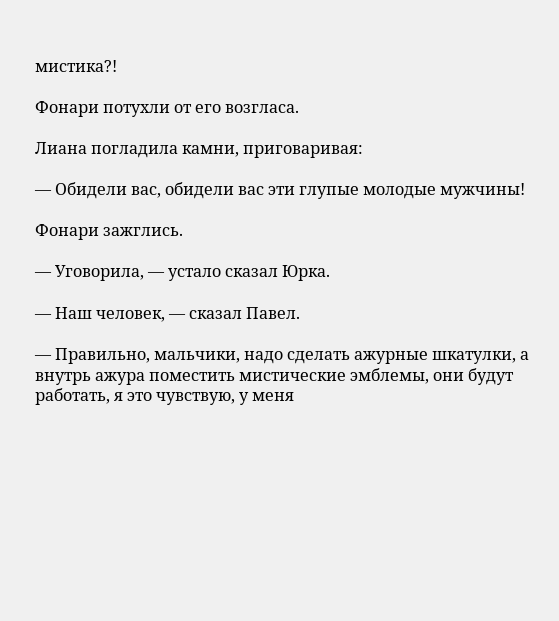мистика?!

Фонари потухли от его возгласа.

Лиана погладила камни, приговаривая:

— Обидели вас, обидели вас эти глупые молодые мужчины!

Фонари зажглись.

— Уговорила, — устало сказал Юрка.

— Наш человек, — сказал Павел.

— Правильно, мальчики, надо сделать ажурные шкатулки, а внутрь ажура поместить мистические эмблемы, они будут работать, я это чувствую, у меня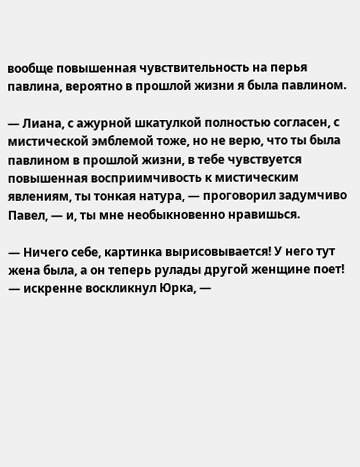вообще повышенная чувствительность на перья павлина, вероятно в прошлой жизни я была павлином.

— Лиана, с ажурной шкатулкой полностью согласен, с мистической эмблемой тоже, но не верю, что ты была павлином в прошлой жизни, в тебе чувствуется повышенная восприимчивость к мистическим явлениям, ты тонкая натура, — проговорил задумчиво Павел, — и, ты мне необыкновенно нравишься.

— Ничего себе, картинка вырисовывается! У него тут жена была, а он теперь рулады другой женщине поет! — искренне воскликнул Юрка, —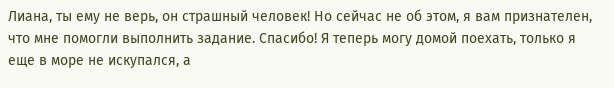Лиана, ты ему не верь, он страшный человек! Но сейчас не об этом, я вам признателен, что мне помогли выполнить задание. Спасибо! Я теперь могу домой поехать, только я еще в море не искупался, а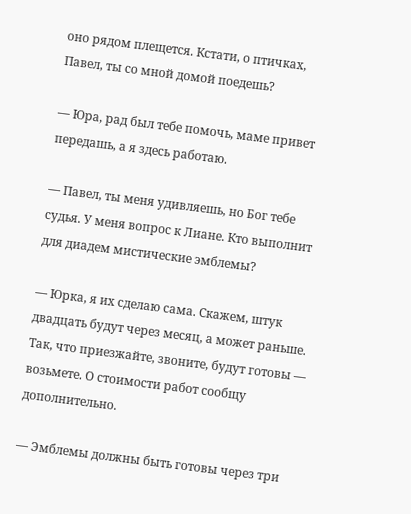оно рядом плещется. Кстати, о птичках, Павел, ты со мной домой поедешь?

— Юра, рад был тебе помочь, маме привет передашь, а я здесь работаю.

— Павел, ты меня удивляешь, но Бог тебе судья. У меня вопрос к Лиане. Кто выполнит для диадем мистические эмблемы?

— Юрка, я их сделаю сама. Скажем, штук двадцать будут через месяц, а может раньше. Так, что приезжайте, звоните, будут готовы — возьмете. О стоимости работ сообщу дополнительно.

— Эмблемы должны быть готовы через три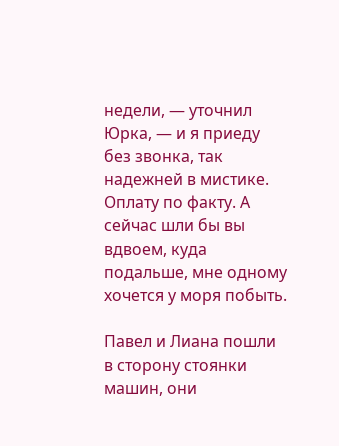недели, — уточнил Юрка, — и я приеду без звонка, так надежней в мистике. Оплату по факту. А сейчас шли бы вы вдвоем, куда подальше, мне одному хочется у моря побыть.

Павел и Лиана пошли в сторону стоянки машин, они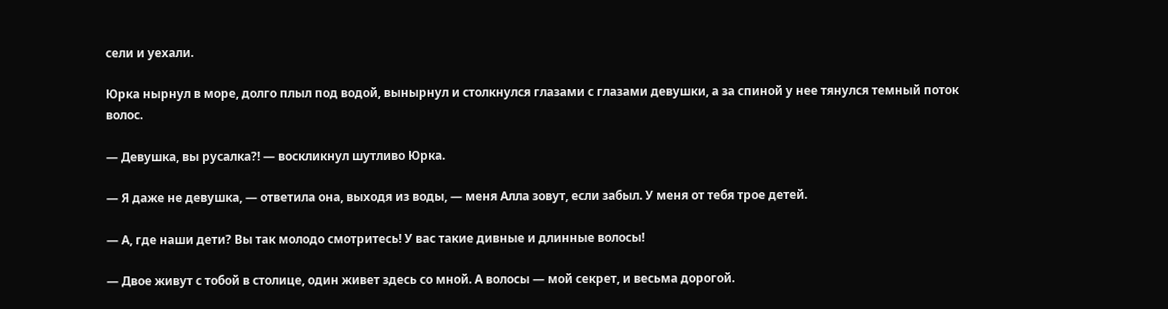сели и уехали.

Юрка нырнул в море, долго плыл под водой, вынырнул и столкнулся глазами с глазами девушки, а за спиной у нее тянулся темный поток волос.

— Девушка, вы русалка?! — воскликнул шутливо Юрка.

— Я даже не девушка, — ответила она, выходя из воды, — меня Алла зовут, если забыл. У меня от тебя трое детей.

— А, где наши дети? Вы так молодо смотритесь! У вас такие дивные и длинные волосы!

— Двое живут с тобой в столице, один живет здесь со мной. А волосы — мой секрет, и весьма дорогой.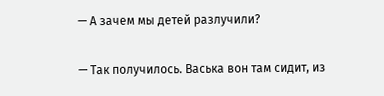— А зачем мы детей разлучили?

— Так получилось. Васька вон там сидит, из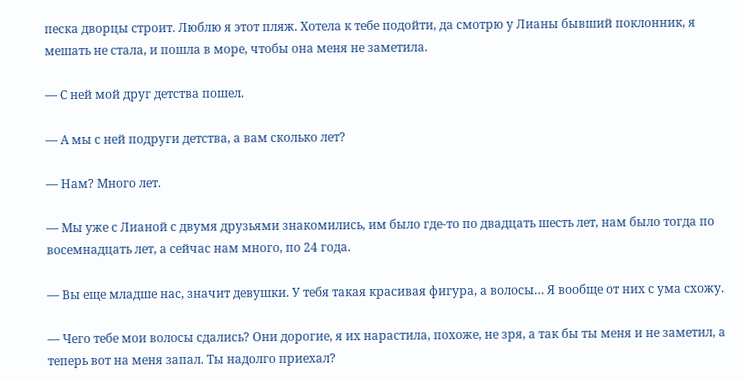песка дворцы строит. Люблю я этот пляж. Хотела к тебе подойти, да смотрю у Лианы бывший поклонник, я мешать не стала, и пошла в море, чтобы она меня не заметила.

— С ней мой друг детства пошел.

— А мы с ней подруги детства, а вам сколько лет?

— Нам? Много лет.

— Мы уже с Лианой с двумя друзьями знакомились, им было где-то по двадцать шесть лет, нам было тогда по восемнадцать лет, а сейчас нам много, по 24 года.

— Вы еще младше нас, значит девушки. У тебя такая красивая фигура, а волосы… Я вообще от них с ума схожу.

— Чего тебе мои волосы сдались? Они дорогие, я их нарастила, похоже, не зря, а так бы ты меня и не заметил, а теперь вот на меня запал. Ты надолго приехал?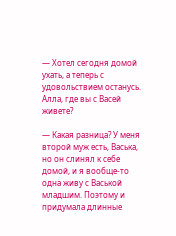— Хотел сегодня домой ухать, а теперь с удовольствием останусь. Алла, где вы с Васей живете?

— Какая разница? У меня второй муж есть, Васька, но он слинял к себе домой, и я вообще-то одна живу с Васькой младшим. Поэтому и придумала длинные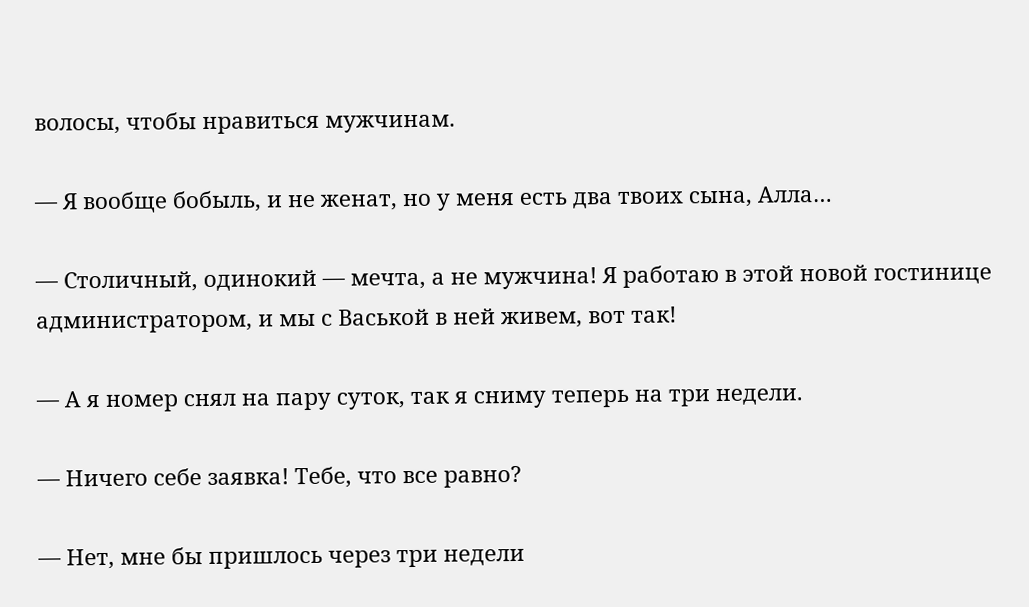волосы, чтобы нравиться мужчинам.

— Я вообще бобыль, и не женат, но у меня есть два твоих сына, Алла…

— Столичный, одинокий — мечта, а не мужчина! Я работаю в этой новой гостинице администратором, и мы с Васькой в ней живем, вот так!

— А я номер снял на пару суток, так я сниму теперь на три недели.

— Ничего себе заявка! Тебе, что все равно?

— Нет, мне бы пришлось через три недели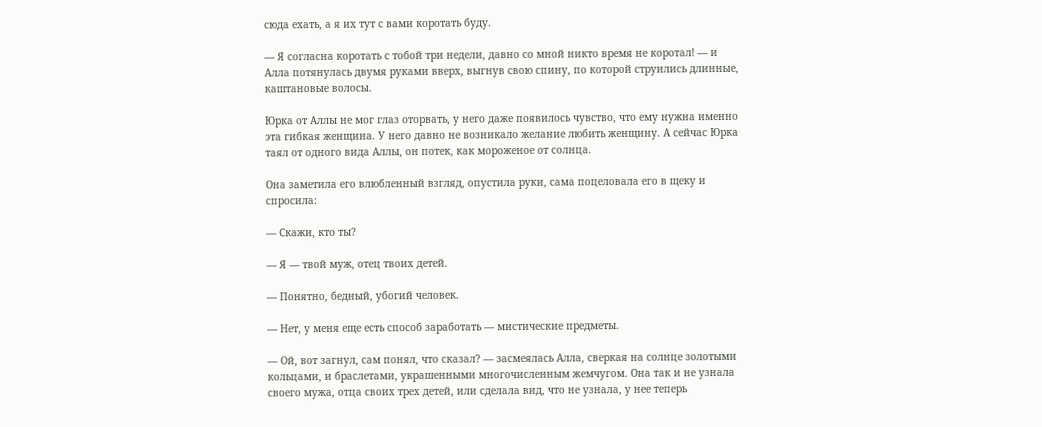сюда ехать, а я их тут с вами коротать буду.

— Я согласна коротать с тобой три недели, давно со мной никто время не коротал! — и Алла потянулась двумя руками вверх, выгнув свою спину, по которой струились длинные, каштановые волосы.

Юрка от Аллы не мог глаз оторвать, у него даже появилось чувство, что ему нужна именно эта гибкая женщина. У него давно не возникало желание любить женщину. А сейчас Юрка таял от одного вида Аллы, он потек, как мороженое от солнца.

Она заметила его влюбленный взгляд, опустила руки, сама поцеловала его в щеку и спросила:

— Скажи, кто ты?

— Я — твой муж, отец твоих детей.

— Понятно, бедный, убогий человек.

— Нет, у меня еще есть способ заработать — мистические предметы.

— Ой, вот загнул, сам понял, что сказал? — засмеялась Алла, сверкая на солнце золотыми кольцами, и браслетами, украшенными многочисленным жемчугом. Она так и не узнала своего мужа, отца своих трех детей, или сделала вид, что не узнала, у нее теперь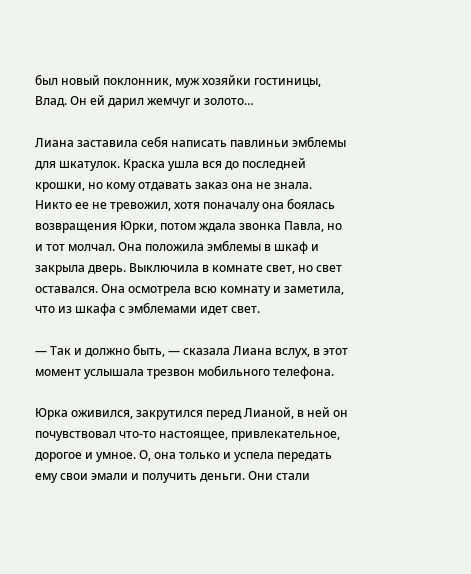был новый поклонник, муж хозяйки гостиницы, Влад. Он ей дарил жемчуг и золото…

Лиана заставила себя написать павлиньи эмблемы для шкатулок. Краска ушла вся до последней крошки, но кому отдавать заказ она не знала. Никто ее не тревожил, хотя поначалу она боялась возвращения Юрки, потом ждала звонка Павла, но и тот молчал. Она положила эмблемы в шкаф и закрыла дверь. Выключила в комнате свет, но свет оставался. Она осмотрела всю комнату и заметила, что из шкафа с эмблемами идет свет.

— Так и должно быть, — сказала Лиана вслух, в этот момент услышала трезвон мобильного телефона.

Юрка оживился, закрутился перед Лианой, в ней он почувствовал что-то настоящее, привлекательное, дорогое и умное. О, она только и успела передать ему свои эмали и получить деньги. Они стали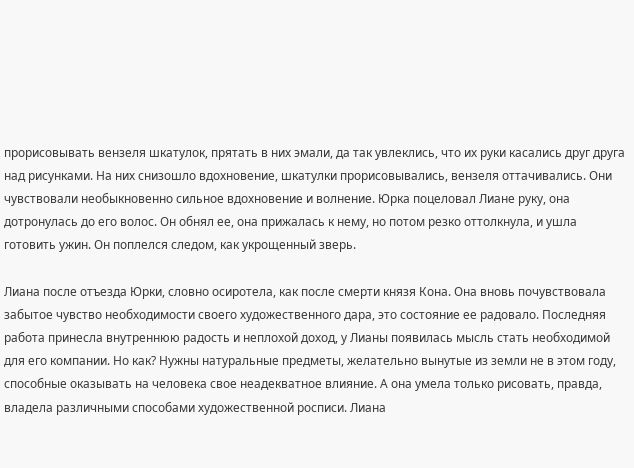прорисовывать вензеля шкатулок, прятать в них эмали, да так увлеклись, что их руки касались друг друга над рисунками. На них снизошло вдохновение, шкатулки прорисовывались, вензеля оттачивались. Они чувствовали необыкновенно сильное вдохновение и волнение. Юрка поцеловал Лиане руку, она дотронулась до его волос. Он обнял ее, она прижалась к нему, но потом резко оттолкнула, и ушла готовить ужин. Он поплелся следом, как укрощенный зверь.

Лиана после отъезда Юрки, словно осиротела, как после смерти князя Кона. Она вновь почувствовала забытое чувство необходимости своего художественного дара, это состояние ее радовало. Последняя работа принесла внутреннюю радость и неплохой доход, у Лианы появилась мысль стать необходимой для его компании. Но как? Нужны натуральные предметы, желательно вынутые из земли не в этом году, способные оказывать на человека свое неадекватное влияние. А она умела только рисовать, правда, владела различными способами художественной росписи. Лиана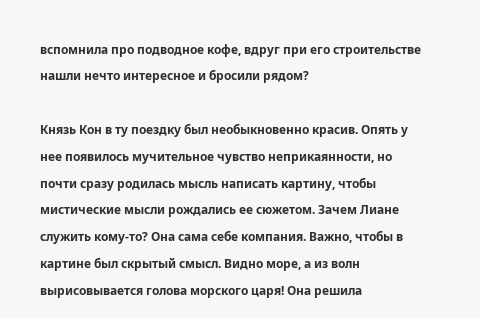вспомнила про подводное кофе, вдруг при его строительстве нашли нечто интересное и бросили рядом?

Князь Кон в ту поездку был необыкновенно красив. Опять у нее появилось мучительное чувство неприкаянности, но почти сразу родилась мысль написать картину, чтобы мистические мысли рождались ее сюжетом. Зачем Лиане служить кому-то? Она сама себе компания. Важно, чтобы в картине был скрытый смысл. Видно море, а из волн вырисовывается голова морского царя! Она решила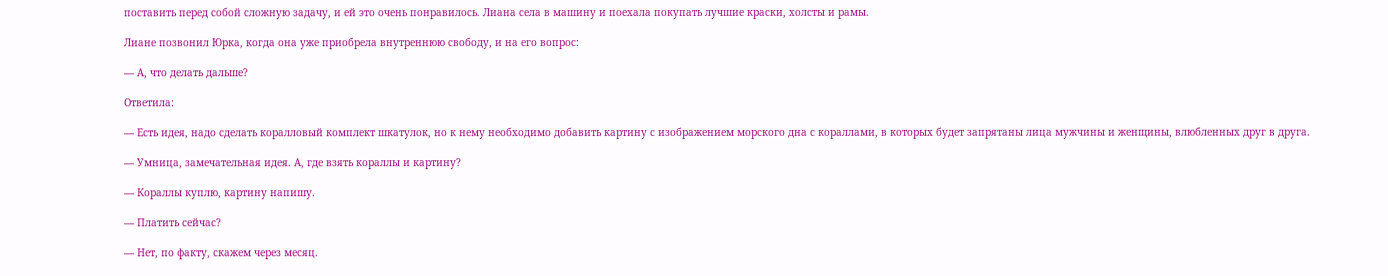поставить перед собой сложную задачу, и ей это очень понравилось. Лиана села в машину и поехала покупать лучшие краски, холсты и рамы.

Лиане позвонил Юрка, когда она уже приобрела внутреннюю свободу, и на его вопрос:

— А, что делать дальше?

Ответила:

— Есть идея, надо сделать коралловый комплект шкатулок, но к нему необходимо добавить картину с изображением морского дна с кораллами, в которых будет запрятаны лица мужчины и женщины, влюбленных друг в друга.

— Умница, замечательная идея. А, где взять кораллы и картину?

— Кораллы куплю, картину напишу.

— Платить сейчас?

— Нет, по факту, скажем через месяц.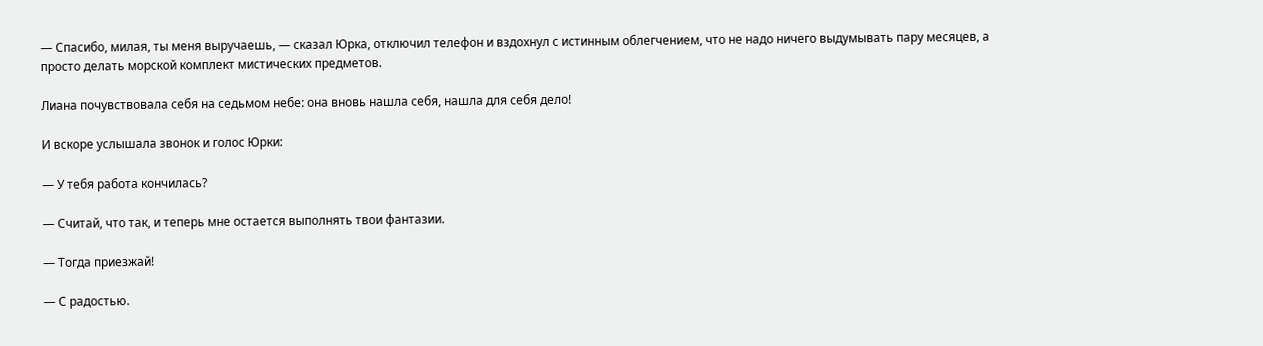— Спасибо, милая, ты меня выручаешь, — сказал Юрка, отключил телефон и вздохнул с истинным облегчением, что не надо ничего выдумывать пару месяцев, а просто делать морской комплект мистических предметов.

Лиана почувствовала себя на седьмом небе: она вновь нашла себя, нашла для себя дело!

И вскоре услышала звонок и голос Юрки:

— У тебя работа кончилась?

— Считай, что так, и теперь мне остается выполнять твои фантазии.

— Тогда приезжай!

— С радостью.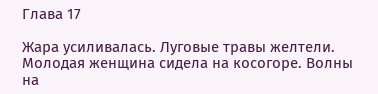Глава 17

Жара усиливалась. Луговые травы желтели. Молодая женщина сидела на косогоре. Волны на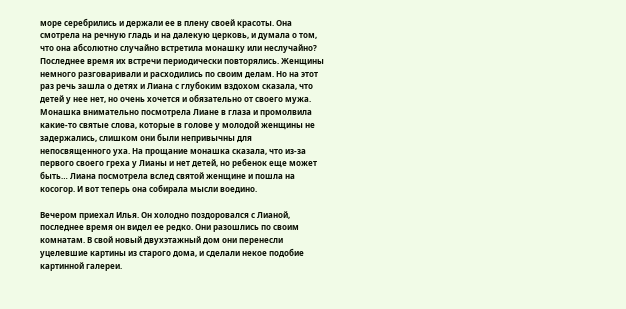море серебрились и держали ее в плену своей красоты. Она смотрела на речную гладь и на далекую церковь, и думала о том, что она абсолютно случайно встретила монашку или неслучайно? Последнее время их встречи периодически повторялись. Женщины немного разговаривали и расходились по своим делам. Но на этот раз речь зашла о детях и Лиана с глубоким вздохом сказала, что детей у нее нет, но очень хочется и обязательно от своего мужа. Монашка внимательно посмотрела Лиане в глаза и промолвила какие-то святые слова, которые в голове у молодой женщины не задержались, слишком они были непривычны для непосвященного уха. На прощание монашка сказала, что из-за первого своего греха у Лианы и нет детей, но ребенок еще может быть… Лиана посмотрела вслед святой женщине и пошла на косогор. И вот теперь она собирала мысли воедино.

Вечером приехал Илья. Он холодно поздоровался с Лианой, последнее время он видел ее редко. Они разошлись по своим комнатам. В свой новый двухэтажный дом они перенесли уцелевшие картины из старого дома, и сделали некое подобие картинной галереи.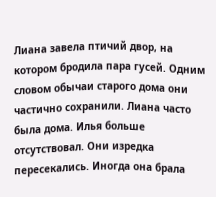Лиана завела птичий двор, на котором бродила пара гусей. Одним словом обычаи старого дома они частично сохранили. Лиана часто была дома. Илья больше отсутствовал. Они изредка пересекались. Иногда она брала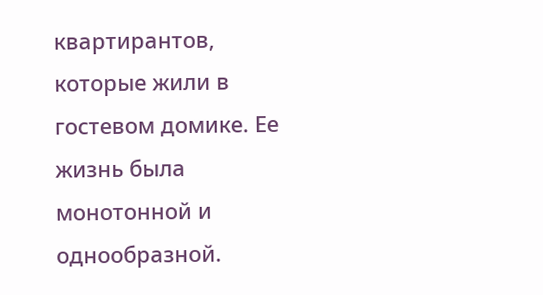квартирантов, которые жили в гостевом домике. Ее жизнь была монотонной и однообразной.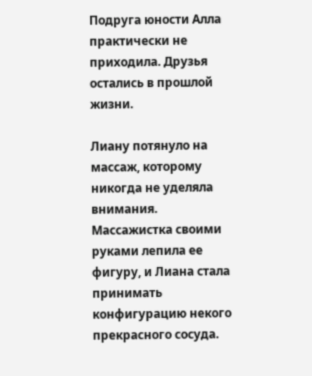Подруга юности Алла практически не приходила. Друзья остались в прошлой жизни.

Лиану потянуло на массаж, которому никогда не уделяла внимания. Массажистка своими руками лепила ее фигуру, и Лиана стала принимать конфигурацию некого прекрасного сосуда.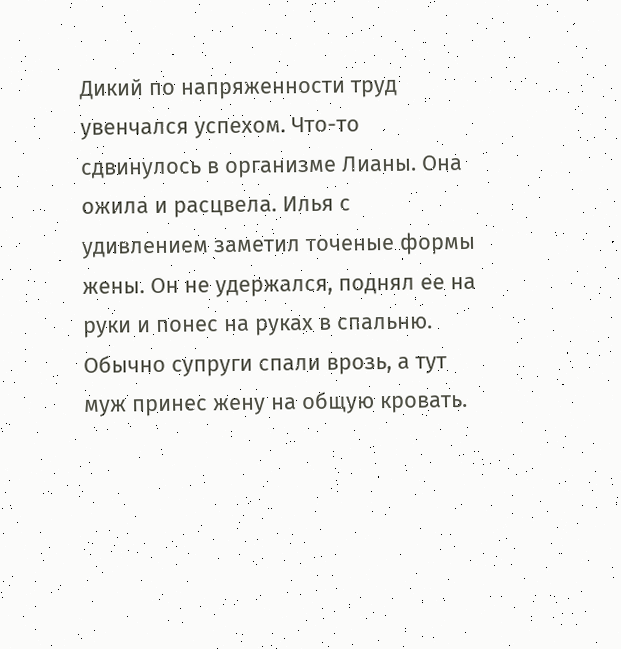Дикий по напряженности труд увенчался успехом. Что-то сдвинулось в организме Лианы. Она ожила и расцвела. Илья с удивлением заметил точеные формы жены. Он не удержался, поднял ее на руки и понес на руках в спальню. Обычно супруги спали врозь, а тут муж принес жену на общую кровать.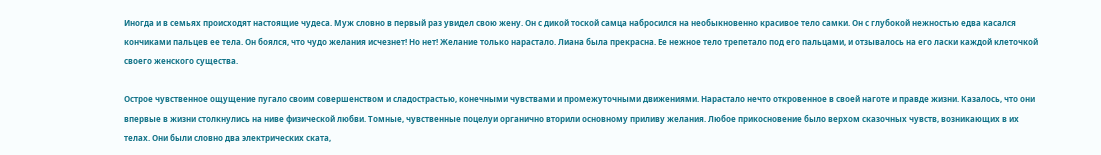Иногда и в семьях происходят настоящие чудеса. Муж словно в первый раз увидел свою жену. Он с дикой тоской самца набросился на необыкновенно красивое тело самки. Он с глубокой нежностью едва касался кончиками пальцев ее тела. Он боялся, что чудо желания исчезнет! Но нет! Желание только нарастало. Лиана была прекрасна. Ее нежное тело трепетало под его пальцами, и отзывалось на его ласки каждой клеточкой своего женского существа.

Острое чувственное ощущение пугало своим совершенством и сладострастью, конечными чувствами и промежуточными движениями. Нарастало нечто откровенное в своей наготе и правде жизни. Казалось, что они впервые в жизни столкнулись на ниве физической любви. Томные, чувственные поцелуи органично вторили основному приливу желания. Любое прикосновение было верхом сказочных чувств, возникающих в их телах. Они были словно два электрических ската,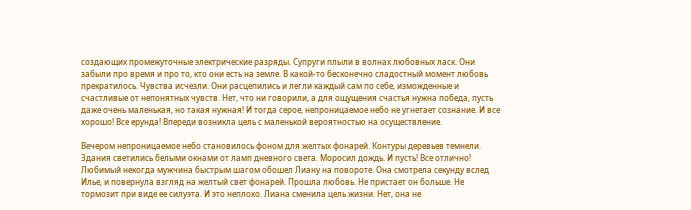создающих промежуточные электрические разряды. Супруги плыли в волнах любовных ласк. Они забыли про время и про то, кто они есть на земле. В какой-то бесконечно сладостный момент любовь прекратилось. Чувства исчезли. Они расцепились и легли каждый сам по себе, изможденные и счастливые от непонятных чувств. Нет, что ни говорили, а для ощущения счастья нужна победа, пусть даже очень маленькая, но такая нужная! И тогда серое, непроницаемое небо не угнетает сознание. И все хорошо! Все ерунда! Впереди возникла цель с маленькой вероятностью на осуществление.

Вечером непроницаемое небо становилось фоном для желтых фонарей. Контуры деревьев темнели. Здания светились белыми окнами от ламп дневного света. Моросил дождь. И пусть! Все отлично! Любимый некогда мужчина быстрым шагом обошел Лиану на повороте. Она смотрела секунду вслед Илье, и повернула взгляд на желтый свет фонарей. Прошла любовь. Не пристает он больше. Не тормозит при виде ее силуэта. И это неплохо. Лиана сменила цель жизни. Нет, она не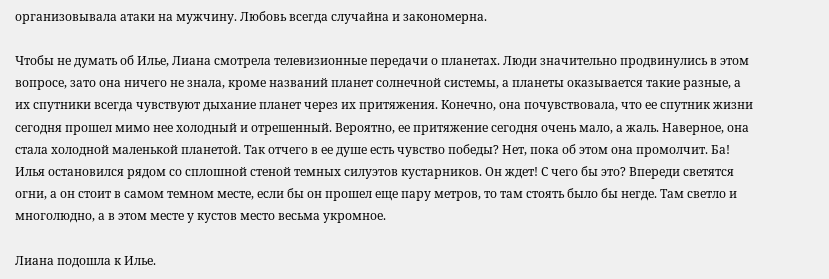организовывала атаки на мужчину. Любовь всегда случайна и закономерна.

Чтобы не думать об Илье, Лиана смотрела телевизионные передачи о планетах. Люди значительно продвинулись в этом вопросе, зато она ничего не знала, кроме названий планет солнечной системы, а планеты оказывается такие разные, а их спутники всегда чувствуют дыхание планет через их притяжения. Конечно, она почувствовала, что ее спутник жизни сегодня прошел мимо нее холодный и отрешенный. Вероятно, ее притяжение сегодня очень мало, а жаль. Наверное, она стала холодной маленькой планетой. Так отчего в ее душе есть чувство победы? Нет, пока об этом она промолчит. Ба! Илья остановился рядом со сплошной стеной темных силуэтов кустарников. Он ждет! С чего бы это? Впереди светятся огни, а он стоит в самом темном месте, если бы он прошел еще пару метров, то там стоять было бы негде. Там светло и многолюдно, а в этом месте у кустов место весьма укромное.

Лиана подошла к Илье.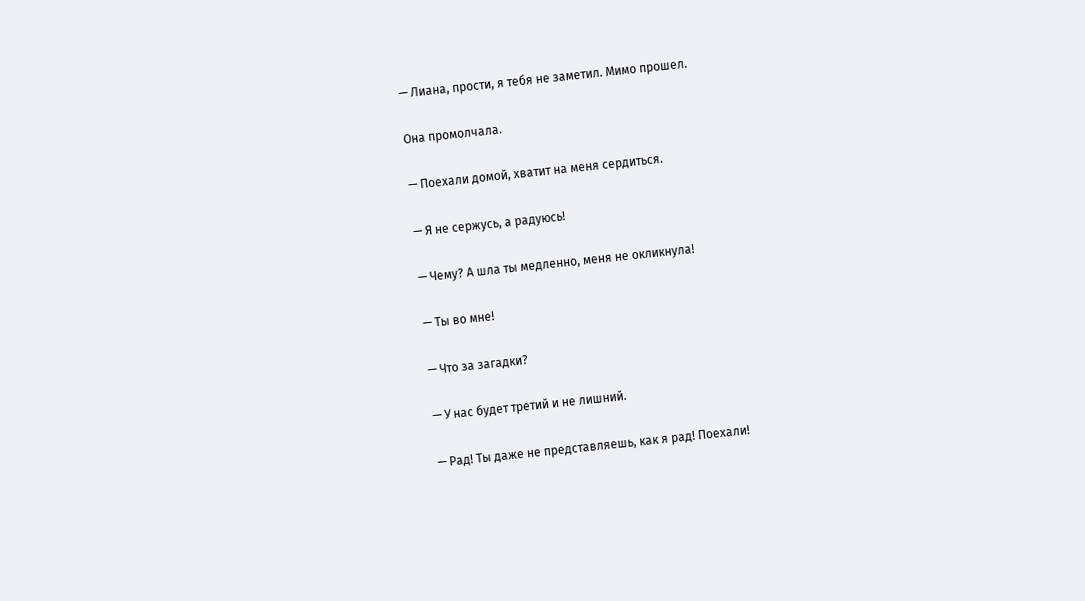— Лиана, прости, я тебя не заметил. Мимо прошел.

Она промолчала.

— Поехали домой, хватит на меня сердиться.

— Я не сержусь, а радуюсь!

— Чему? А шла ты медленно, меня не окликнула!

— Ты во мне!

— Что за загадки?

— У нас будет третий и не лишний.

— Рад! Ты даже не представляешь, как я рад! Поехали!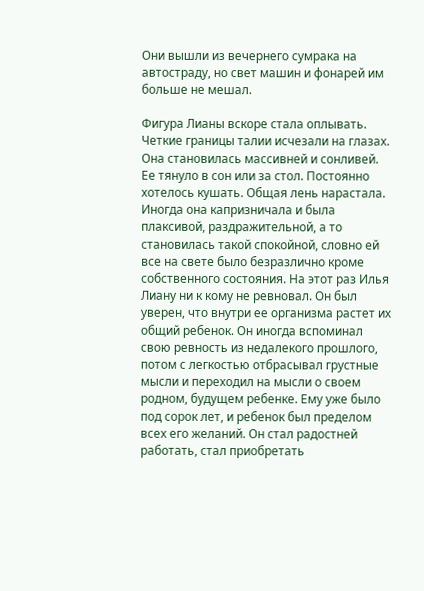Они вышли из вечернего сумрака на автостраду, но свет машин и фонарей им больше не мешал.

Фигура Лианы вскоре стала оплывать. Четкие границы талии исчезали на глазах. Она становилась массивней и сонливей. Ее тянуло в сон или за стол. Постоянно хотелось кушать. Общая лень нарастала. Иногда она капризничала и была плаксивой, раздражительной, а то становилась такой спокойной, словно ей все на свете было безразлично кроме собственного состояния. На этот раз Илья Лиану ни к кому не ревновал. Он был уверен, что внутри ее организма растет их общий ребенок. Он иногда вспоминал свою ревность из недалекого прошлого, потом с легкостью отбрасывал грустные мысли и переходил на мысли о своем родном, будущем ребенке. Ему уже было под сорок лет, и ребенок был пределом всех его желаний. Он стал радостней работать, стал приобретать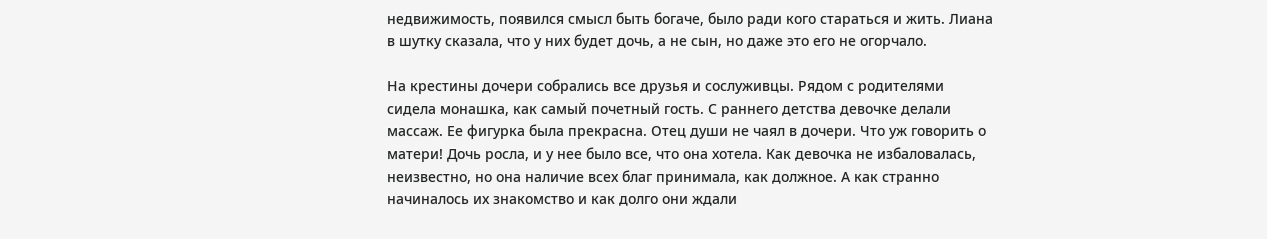недвижимость, появился смысл быть богаче, было ради кого стараться и жить. Лиана в шутку сказала, что у них будет дочь, а не сын, но даже это его не огорчало.

На крестины дочери собрались все друзья и сослуживцы. Рядом с родителями сидела монашка, как самый почетный гость. С раннего детства девочке делали массаж. Ее фигурка была прекрасна. Отец души не чаял в дочери. Что уж говорить о матери! Дочь росла, и у нее было все, что она хотела. Как девочка не избаловалась, неизвестно, но она наличие всех благ принимала, как должное. А как странно начиналось их знакомство и как долго они ждали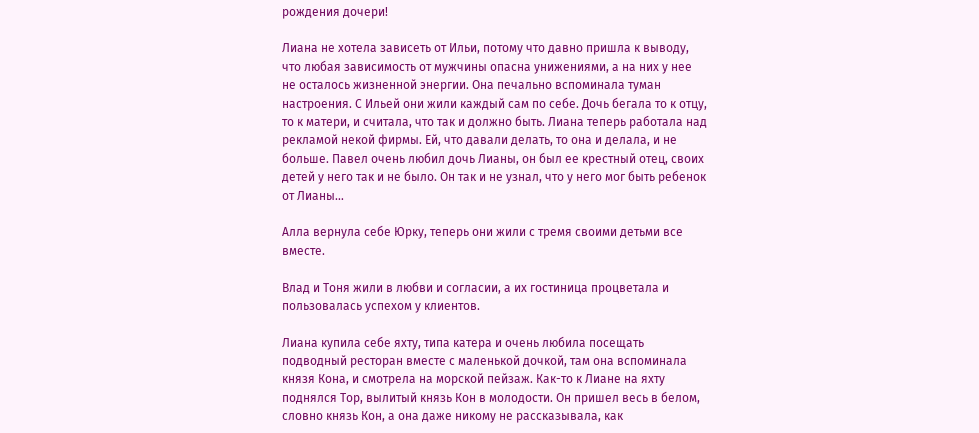рождения дочери!

Лиана не хотела зависеть от Ильи, потому что давно пришла к выводу, что любая зависимость от мужчины опасна унижениями, а на них у нее не осталось жизненной энергии. Она печально вспоминала туман настроения. С Ильей они жили каждый сам по себе. Дочь бегала то к отцу, то к матери, и считала, что так и должно быть. Лиана теперь работала над рекламой некой фирмы. Ей, что давали делать, то она и делала, и не больше. Павел очень любил дочь Лианы, он был ее крестный отец, своих детей у него так и не было. Он так и не узнал, что у него мог быть ребенок от Лианы…

Алла вернула себе Юрку, теперь они жили с тремя своими детьми все вместе.

Влад и Тоня жили в любви и согласии, а их гостиница процветала и пользовалась успехом у клиентов.

Лиана купила себе яхту, типа катера и очень любила посещать подводный ресторан вместе с маленькой дочкой, там она вспоминала князя Кона, и смотрела на морской пейзаж. Как-то к Лиане на яхту поднялся Тор, вылитый князь Кон в молодости. Он пришел весь в белом, словно князь Кон, а она даже никому не рассказывала, как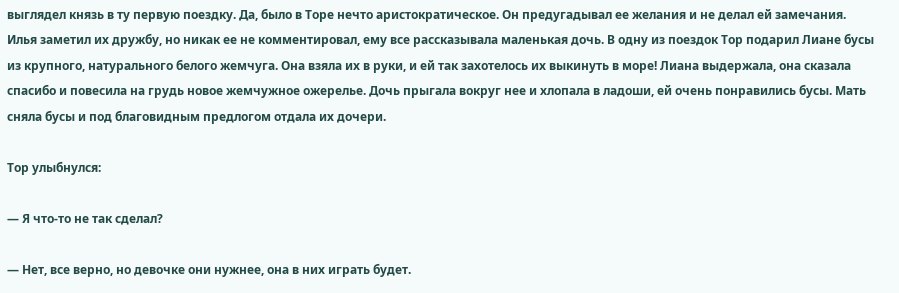выглядел князь в ту первую поездку. Да, было в Торе нечто аристократическое. Он предугадывал ее желания и не делал ей замечания. Илья заметил их дружбу, но никак ее не комментировал, ему все рассказывала маленькая дочь. В одну из поездок Тор подарил Лиане бусы из крупного, натурального белого жемчуга. Она взяла их в руки, и ей так захотелось их выкинуть в море! Лиана выдержала, она сказала спасибо и повесила на грудь новое жемчужное ожерелье. Дочь прыгала вокруг нее и хлопала в ладоши, ей очень понравились бусы. Мать сняла бусы и под благовидным предлогом отдала их дочери.

Тор улыбнулся:

— Я что-то не так сделал?

— Нет, все верно, но девочке они нужнее, она в них играть будет.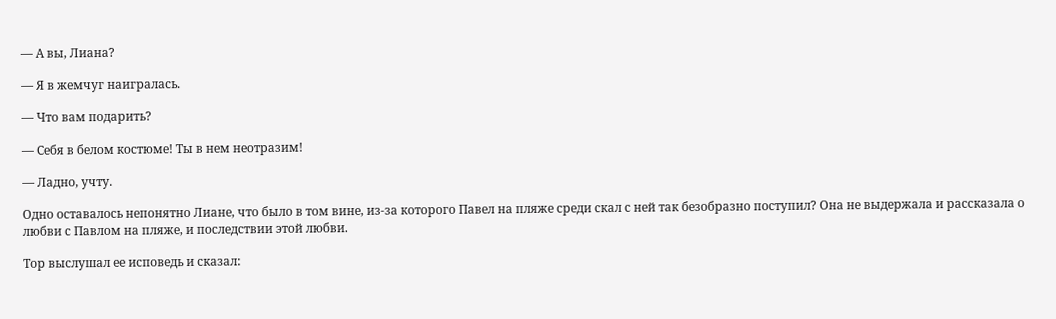— А вы, Лиана?

— Я в жемчуг наигралась.

— Что вам подарить?

— Себя в белом костюме! Ты в нем неотразим!

— Ладно, учту.

Одно оставалось непонятно Лиане, что было в том вине, из-за которого Павел на пляже среди скал с ней так безобразно поступил? Она не выдержала и рассказала о любви с Павлом на пляже, и последствии этой любви.

Тор выслушал ее исповедь и сказал: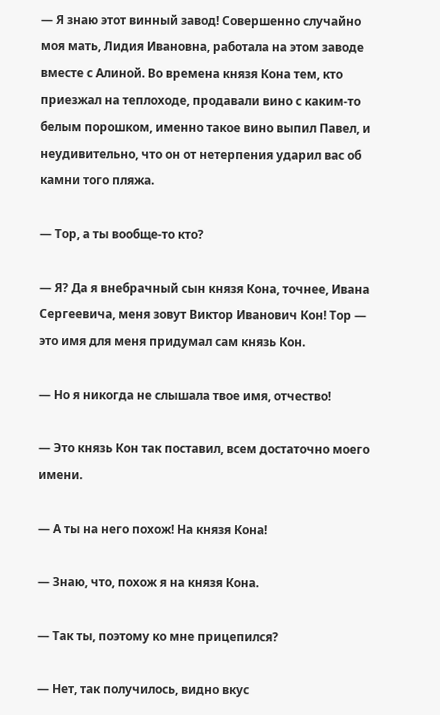— Я знаю этот винный завод! Совершенно случайно моя мать, Лидия Ивановна, работала на этом заводе вместе с Алиной. Во времена князя Кона тем, кто приезжал на теплоходе, продавали вино с каким-то белым порошком, именно такое вино выпил Павел, и неудивительно, что он от нетерпения ударил вас об камни того пляжа.

— Тор, а ты вообще-то кто?

— Я? Да я внебрачный сын князя Кона, точнее, Ивана Сергеевича, меня зовут Виктор Иванович Кон! Тор — это имя для меня придумал сам князь Кон.

— Но я никогда не слышала твое имя, отчество!

— Это князь Кон так поставил, всем достаточно моего имени.

— А ты на него похож! На князя Кона!

— Знаю, что, похож я на князя Кона.

— Так ты, поэтому ко мне прицепился?

— Нет, так получилось, видно вкус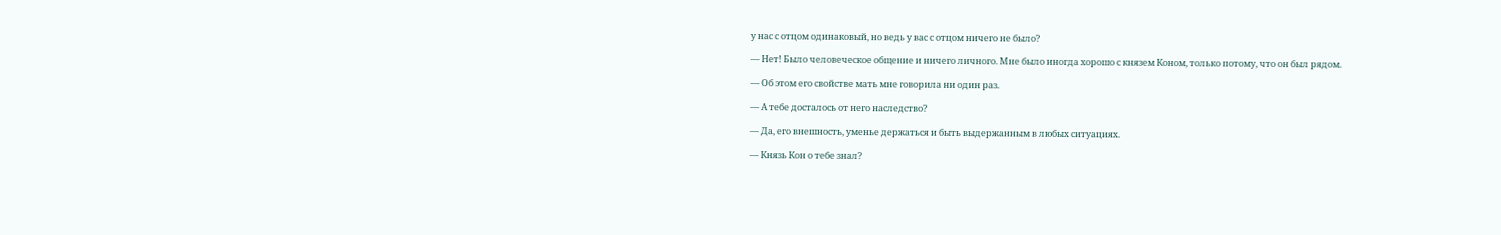у нас с отцом одинаковый, но ведь у вас с отцом ничего не было?

— Нет! Было человеческое общение и ничего личного. Мне было иногда хорошо с князем Коном, только потому, что он был рядом.

— Об этом его свойстве мать мне говорила ни один раз.

— А тебе досталось от него наследство?

— Да, его внешность, уменье держаться и быть выдержанным в любых ситуациях.

— Князь Кон о тебе знал?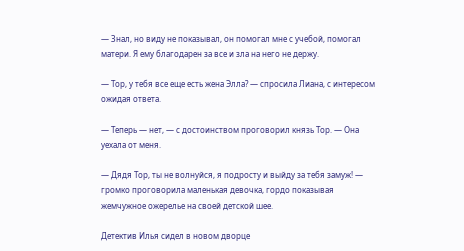— Знал, но виду не показывал, он помогал мне с учебой, помогал матери. Я ему благодарен за все и зла на него не держу.

— Тор, у тебя все еще есть жена Элла? — спросила Лиана, с интересом ожидая ответа.

— Теперь — нет, — с достоинством проговорил князь Тор. — Она уехала от меня.

— Дядя Тор, ты не волнуйся, я подросту и выйду за тебя замуж! — громко проговорила маленькая девочка, гордо показывая жемчужное ожерелье на своей детской шее.

Детектив Илья сидел в новом дворце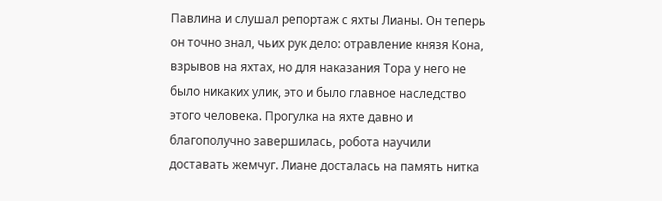Павлина и слушал репортаж с яхты Лианы. Он теперь он точно знал, чьих рук дело: отравление князя Кона, взрывов на яхтах, но для наказания Тора у него не было никаких улик, это и было главное наследство этого человека. Прогулка на яхте давно и благополучно завершилась, робота научили доставать жемчуг. Лиане досталась на память нитка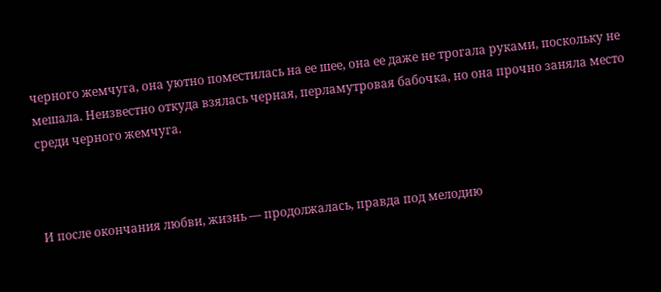черного жемчуга, она уютно поместилась на ее шее, она ее даже не трогала руками, поскольку не мешала. Неизвестно откуда взялась черная, перламутровая бабочка, но она прочно заняла место среди черного жемчуга.



И после окончания любви, жизнь — продолжалась, правда под мелодию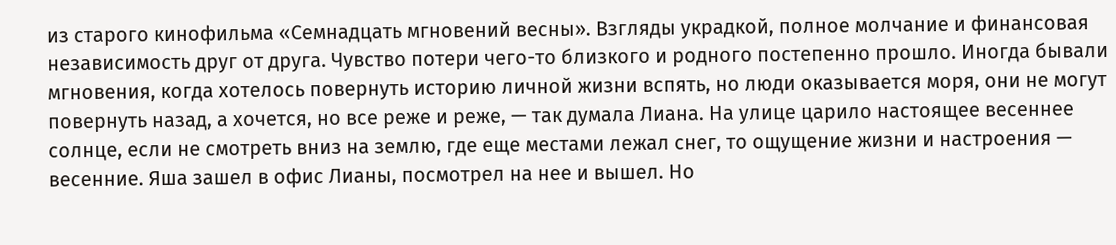из старого кинофильма «Семнадцать мгновений весны». Взгляды украдкой, полное молчание и финансовая независимость друг от друга. Чувство потери чего-то близкого и родного постепенно прошло. Иногда бывали мгновения, когда хотелось повернуть историю личной жизни вспять, но люди оказывается моря, они не могут повернуть назад, а хочется, но все реже и реже, — так думала Лиана. На улице царило настоящее весеннее солнце, если не смотреть вниз на землю, где еще местами лежал снег, то ощущение жизни и настроения — весенние. Яша зашел в офис Лианы, посмотрел на нее и вышел. Но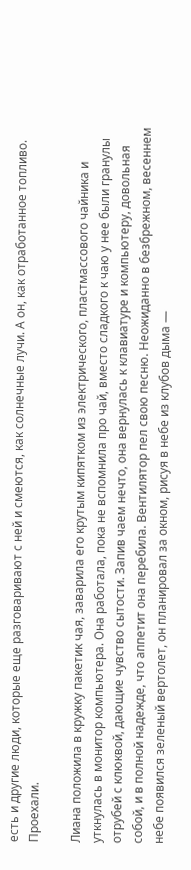есть и другие люди, которые еще разговаривают с ней и смеются, как солнечные лучи. А он, как отработанное топливо. Проехали.

Лиана положила в кружку пакетик чая, заварила его крутым кипятком из электрического, пластмассового чайника и уткнулась в монитор компьютера. Она работала, пока не вспомнила про чай, вместо сладкого к чаю у нее были гранулы отрубей с клюквой, дающие чувство сытости. Запив чаем нечто, она вернулась к клавиатуре и компьютеру, довольная собой, и в полной надежде, что аппетит она перебила. Вентилятор пел свою песню. Неожиданно в безбрежном, весеннем небе появился зеленый вертолет, он планировал за окном, рисуя в небе из клубов дыма —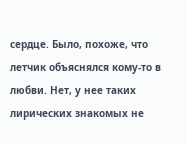сердце. Было, похоже, что летчик объяснялся кому-то в любви. Нет, у нее таких лирических знакомых не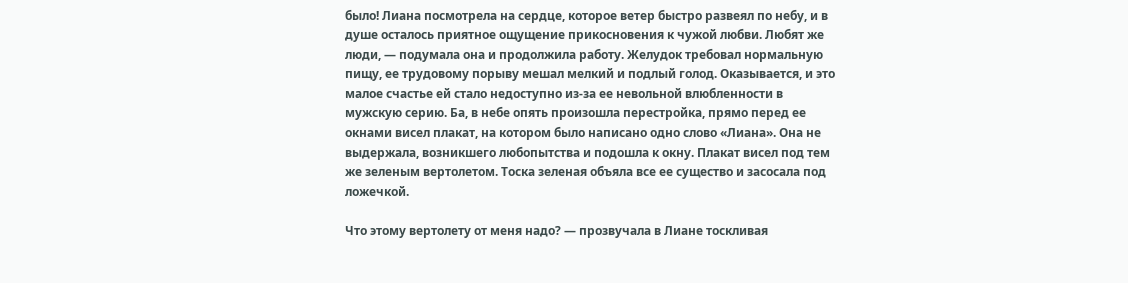было! Лиана посмотрела на сердце, которое ветер быстро развеял по небу, и в душе осталось приятное ощущение прикосновения к чужой любви. Любят же люди, — подумала она и продолжила работу. Желудок требовал нормальную пищу, ее трудовому порыву мешал мелкий и подлый голод. Оказывается, и это малое счастье ей стало недоступно из-за ее невольной влюбленности в мужскую серию. Ба, в небе опять произошла перестройка, прямо перед ее окнами висел плакат, на котором было написано одно слово «Лиана». Она не выдержала, возникшего любопытства и подошла к окну. Плакат висел под тем же зеленым вертолетом. Тоска зеленая объяла все ее существо и засосала под ложечкой.

Что этому вертолету от меня надо? — прозвучала в Лиане тоскливая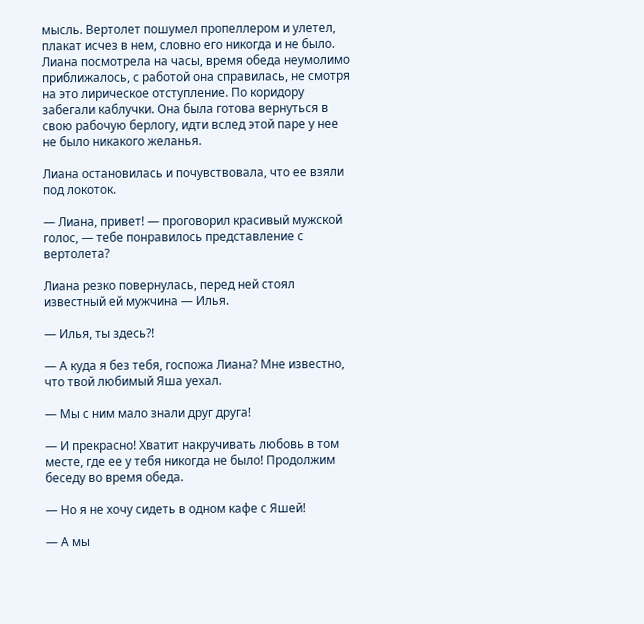мысль. Вертолет пошумел пропеллером и улетел, плакат исчез в нем, словно его никогда и не было. Лиана посмотрела на часы, время обеда неумолимо приближалось, с работой она справилась, не смотря на это лирическое отступление. По коридору забегали каблучки. Она была готова вернуться в свою рабочую берлогу, идти вслед этой паре у нее не было никакого желанья.

Лиана остановилась и почувствовала, что ее взяли под локоток.

— Лиана, привет! — проговорил красивый мужской голос, — тебе понравилось представление с вертолета?

Лиана резко повернулась, перед ней стоял известный ей мужчина — Илья.

— Илья, ты здесь?!

— А куда я без тебя, госпожа Лиана? Мне известно, что твой любимый Яша уехал.

— Мы с ним мало знали друг друга!

— И прекрасно! Хватит накручивать любовь в том месте, где ее у тебя никогда не было! Продолжим беседу во время обеда.

— Но я не хочу сидеть в одном кафе с Яшей!

— А мы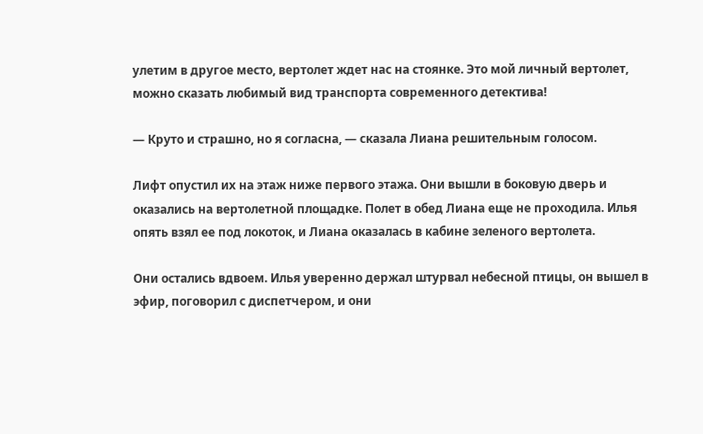улетим в другое место, вертолет ждет нас на стоянке. Это мой личный вертолет, можно сказать любимый вид транспорта современного детектива!

— Круто и страшно, но я согласна, — сказала Лиана решительным голосом.

Лифт опустил их на этаж ниже первого этажа. Они вышли в боковую дверь и оказались на вертолетной площадке. Полет в обед Лиана еще не проходила. Илья опять взял ее под локоток, и Лиана оказалась в кабине зеленого вертолета.

Они остались вдвоем. Илья уверенно держал штурвал небесной птицы, он вышел в эфир, поговорил с диспетчером, и они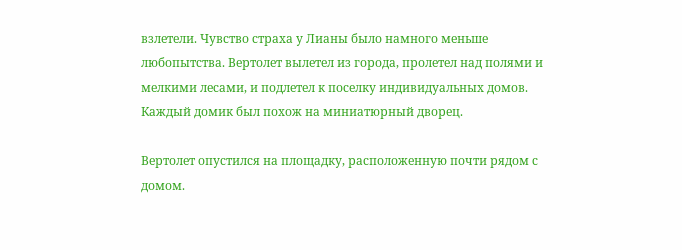взлетели. Чувство страха у Лианы было намного меньше любопытства. Вертолет вылетел из города, пролетел над полями и мелкими лесами, и подлетел к поселку индивидуальных домов. Каждый домик был похож на миниатюрный дворец.

Вертолет опустился на площадку, расположенную почти рядом с домом.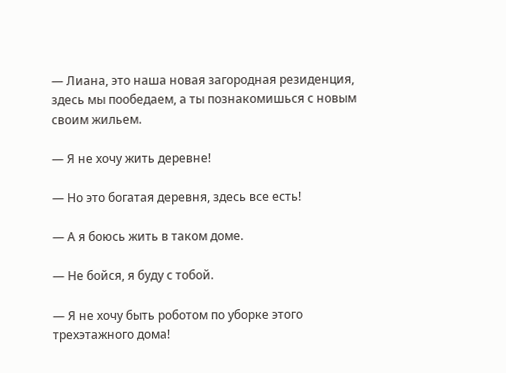— Лиана, это наша новая загородная резиденция, здесь мы пообедаем, а ты познакомишься с новым своим жильем.

— Я не хочу жить деревне!

— Но это богатая деревня, здесь все есть!

— А я боюсь жить в таком доме.

— Не бойся, я буду с тобой.

— Я не хочу быть роботом по уборке этого трехэтажного дома!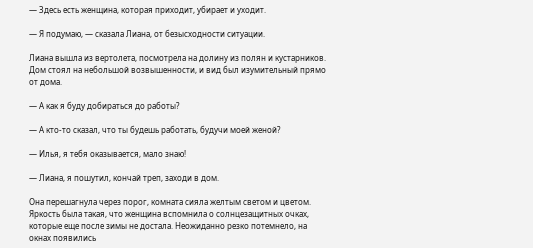— Здесь есть женщина, которая приходит, убирает и уходит.

— Я подумаю, — сказала Лиана, от безысходности ситуации.

Лиана вышла из вертолета, посмотрела на долину из полян и кустарников. Дом стоял на небольшой возвышенности, и вид был изумительный прямо от дома.

— А как я буду добираться до работы?

— А кто-то сказал, что ты будешь работать, будучи моей женой?

— Илья, я тебя оказывается, мало знаю!

— Лиана, я пошутил, кончай треп, заходи в дом.

Она перешагнула через порог, комната сияла желтым светом и цветом. Яркость была такая, что женщина вспомнила о солнцезащитных очках, которые еще после зимы не достала. Неожиданно резко потемнело, на окнах появились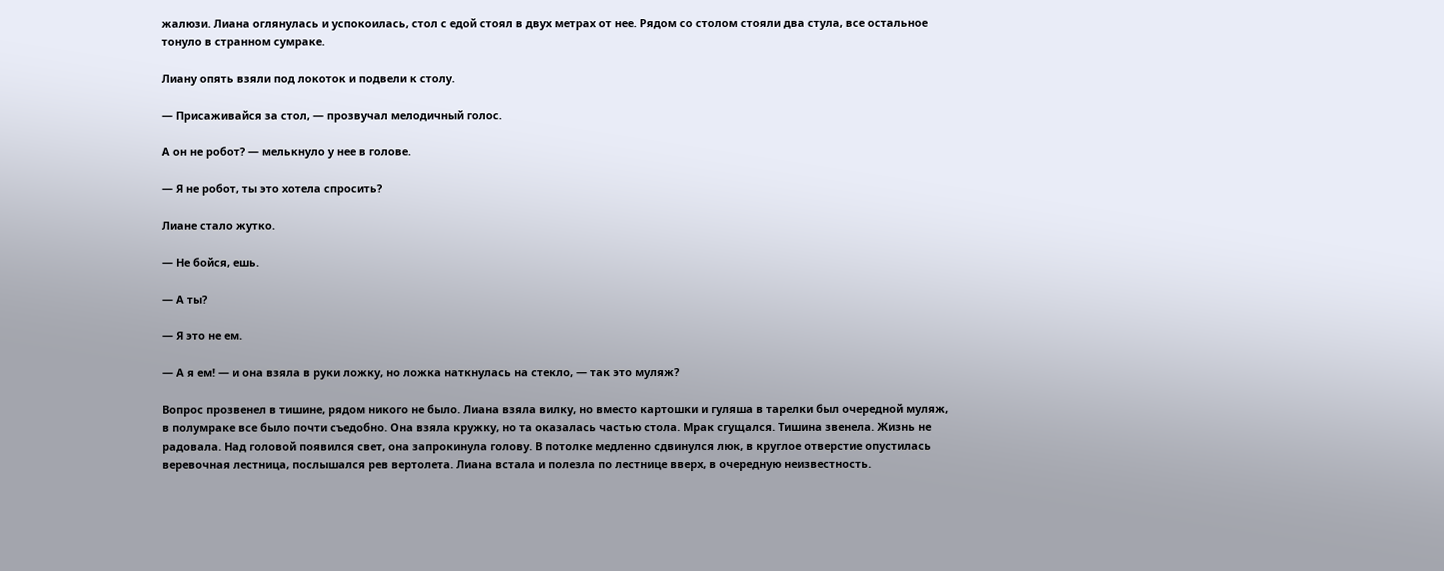жалюзи. Лиана оглянулась и успокоилась, стол с едой стоял в двух метрах от нее. Рядом со столом стояли два стула, все остальное тонуло в странном сумраке.

Лиану опять взяли под локоток и подвели к столу.

— Присаживайся за стол, — прозвучал мелодичный голос.

А он не робот? — мелькнуло у нее в голове.

— Я не робот, ты это хотела спросить?

Лиане стало жутко.

— Не бойся, ешь.

— А ты?

— Я это не ем.

— А я ем! — и она взяла в руки ложку, но ложка наткнулась на стекло, — так это муляж?

Вопрос прозвенел в тишине, рядом никого не было. Лиана взяла вилку, но вместо картошки и гуляша в тарелки был очередной муляж, в полумраке все было почти съедобно. Она взяла кружку, но та оказалась частью стола. Мрак сгущался. Тишина звенела. Жизнь не радовала. Над головой появился свет, она запрокинула голову. В потолке медленно сдвинулся люк, в круглое отверстие опустилась веревочная лестница, послышался рев вертолета. Лиана встала и полезла по лестнице вверх, в очередную неизвестность.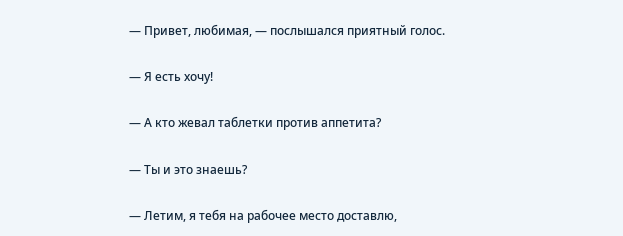— Привет, любимая, — послышался приятный голос.

— Я есть хочу!

— А кто жевал таблетки против аппетита?

— Ты и это знаешь?

— Летим, я тебя на рабочее место доставлю,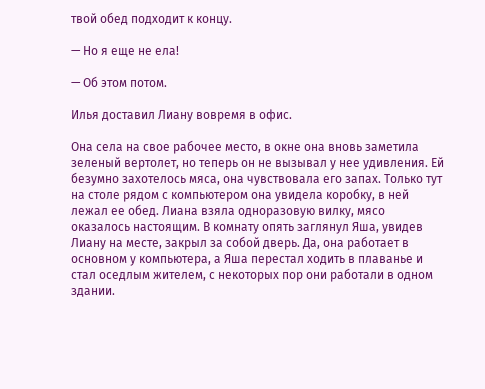твой обед подходит к концу.

— Но я еще не ела!

— Об этом потом.

Илья доставил Лиану вовремя в офис.

Она села на свое рабочее место, в окне она вновь заметила зеленый вертолет, но теперь он не вызывал у нее удивления. Ей безумно захотелось мяса, она чувствовала его запах. Только тут на столе рядом с компьютером она увидела коробку, в ней лежал ее обед. Лиана взяла одноразовую вилку, мясо оказалось настоящим. В комнату опять заглянул Яша, увидев Лиану на месте, закрыл за собой дверь. Да, она работает в основном у компьютера, а Яша перестал ходить в плаванье и стал оседлым жителем, с некоторых пор они работали в одном здании.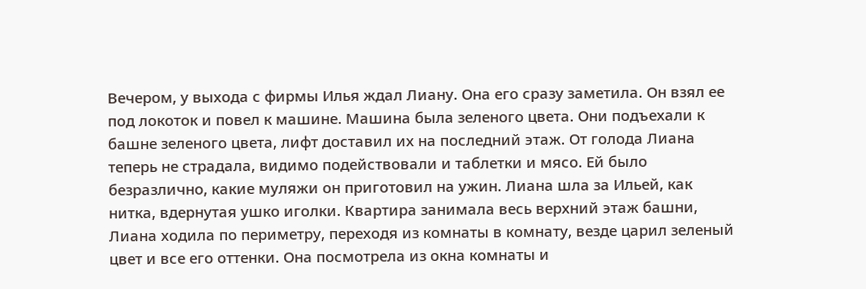Вечером, у выхода с фирмы Илья ждал Лиану. Она его сразу заметила. Он взял ее под локоток и повел к машине. Машина была зеленого цвета. Они подъехали к башне зеленого цвета, лифт доставил их на последний этаж. От голода Лиана теперь не страдала, видимо подействовали и таблетки и мясо. Ей было безразлично, какие муляжи он приготовил на ужин. Лиана шла за Ильей, как нитка, вдернутая ушко иголки. Квартира занимала весь верхний этаж башни, Лиана ходила по периметру, переходя из комнаты в комнату, везде царил зеленый цвет и все его оттенки. Она посмотрела из окна комнаты и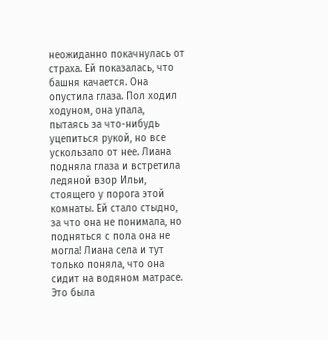неожиданно покачнулась от страха. Ей показалась, что башня качается. Она опустила глаза. Пол ходил ходуном, она упала, пытаясь за что-нибудь уцепиться рукой, но все ускользало от нее. Лиана подняла глаза и встретила ледяной взор Ильи, стоящего у порога этой комнаты. Ей стало стыдно, за что она не понимала, но подняться с пола она не могла! Лиана села и тут только поняла, что она сидит на водяном матрасе. Это была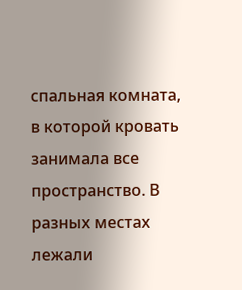спальная комната, в которой кровать занимала все пространство. В разных местах лежали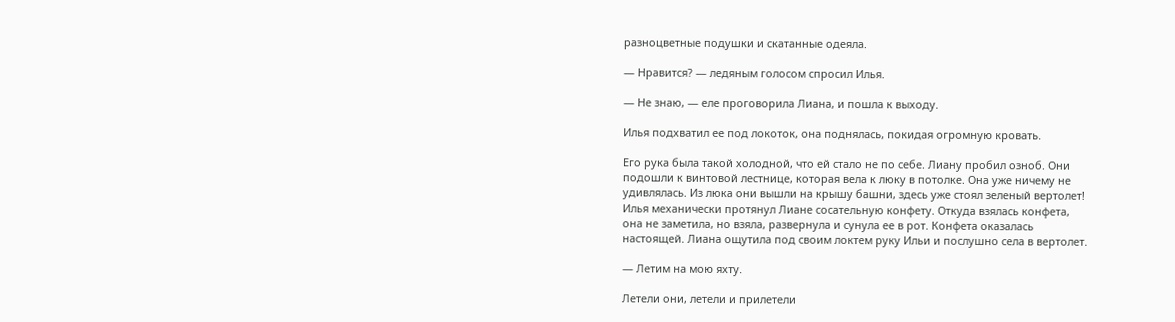разноцветные подушки и скатанные одеяла.

— Нравится? — ледяным голосом спросил Илья.

— Не знаю, — еле проговорила Лиана, и пошла к выходу.

Илья подхватил ее под локоток, она поднялась, покидая огромную кровать.

Его рука была такой холодной, что ей стало не по себе. Лиану пробил озноб. Они подошли к винтовой лестнице, которая вела к люку в потолке. Она уже ничему не удивлялась. Из люка они вышли на крышу башни, здесь уже стоял зеленый вертолет! Илья механически протянул Лиане сосательную конфету. Откуда взялась конфета, она не заметила, но взяла, развернула и сунула ее в рот. Конфета оказалась настоящей. Лиана ощутила под своим локтем руку Ильи и послушно села в вертолет.

— Летим на мою яхту.

Летели они, летели и прилетели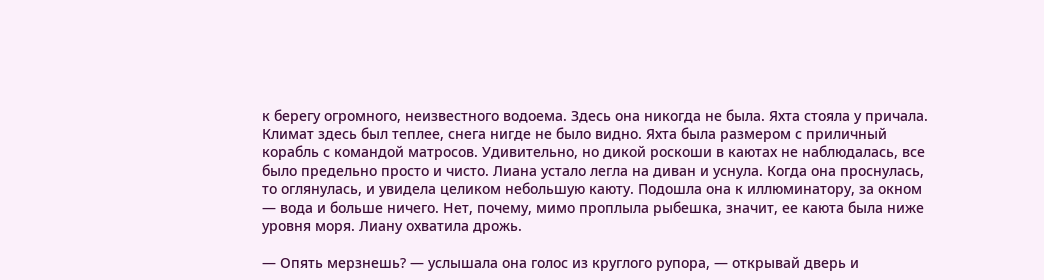к берегу огромного, неизвестного водоема. Здесь она никогда не была. Яхта стояла у причала. Климат здесь был теплее, снега нигде не было видно. Яхта была размером с приличный корабль с командой матросов. Удивительно, но дикой роскоши в каютах не наблюдалась, все было предельно просто и чисто. Лиана устало легла на диван и уснула. Когда она проснулась, то оглянулась, и увидела целиком небольшую каюту. Подошла она к иллюминатору, за окном — вода и больше ничего. Нет, почему, мимо проплыла рыбешка, значит, ее каюта была ниже уровня моря. Лиану охватила дрожь.

— Опять мерзнешь? — услышала она голос из круглого рупора, — открывай дверь и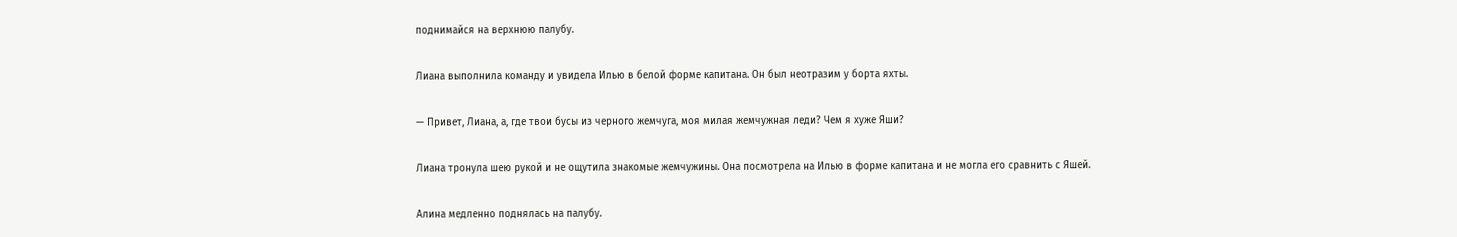поднимайся на верхнюю палубу.

Лиана выполнила команду и увидела Илью в белой форме капитана. Он был неотразим у борта яхты.

— Привет, Лиана, а, где твои бусы из черного жемчуга, моя милая жемчужная леди? Чем я хуже Яши?

Лиана тронула шею рукой и не ощутила знакомые жемчужины. Она посмотрела на Илью в форме капитана и не могла его сравнить с Яшей.

Алина медленно поднялась на палубу.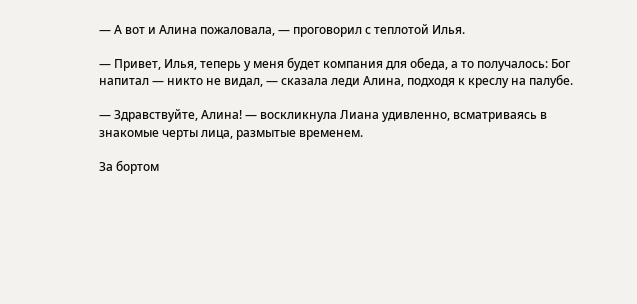— А вот и Алина пожаловала, — проговорил с теплотой Илья.

— Привет, Илья, теперь у меня будет компания для обеда, а то получалось: Бог напитал — никто не видал, — сказала леди Алина, подходя к креслу на палубе.

— Здравствуйте, Алина! — воскликнула Лиана удивленно, всматриваясь в знакомые черты лица, размытые временем.

За бортом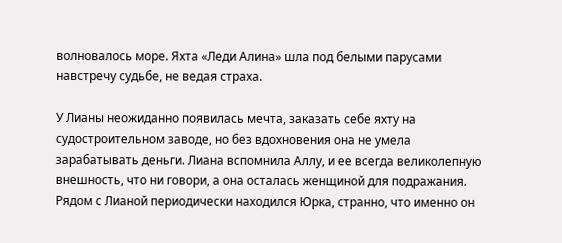волновалось море. Яхта «Леди Алина» шла под белыми парусами навстречу судьбе, не ведая страха.

У Лианы неожиданно появилась мечта, заказать себе яхту на судостроительном заводе, но без вдохновения она не умела зарабатывать деньги. Лиана вспомнила Аллу, и ее всегда великолепную внешность, что ни говори, а она осталась женщиной для подражания. Рядом с Лианой периодически находился Юрка, странно, что именно он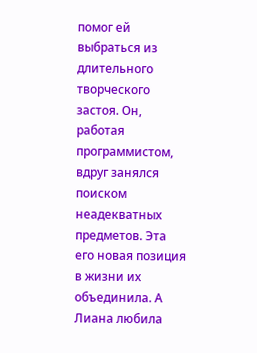помог ей выбраться из длительного творческого застоя. Он, работая программистом, вдруг занялся поиском неадекватных предметов. Эта его новая позиция в жизни их объединила. А Лиана любила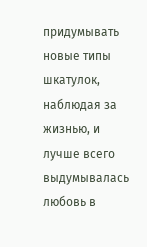придумывать новые типы шкатулок, наблюдая за жизнью, и лучше всего выдумывалась любовь в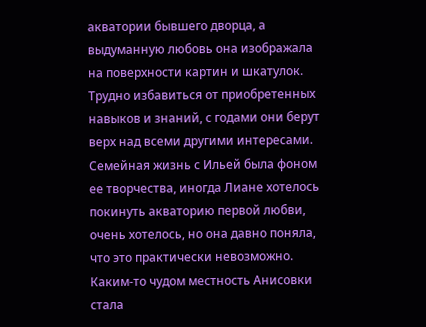акватории бывшего дворца, а выдуманную любовь она изображала на поверхности картин и шкатулок. Трудно избавиться от приобретенных навыков и знаний, с годами они берут верх над всеми другими интересами. Семейная жизнь с Ильей была фоном ее творчества, иногда Лиане хотелось покинуть акваторию первой любви, очень хотелось, но она давно поняла, что это практически невозможно. Каким-то чудом местность Анисовки стала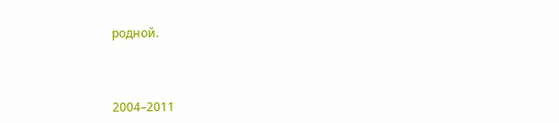родной.



2004–2011